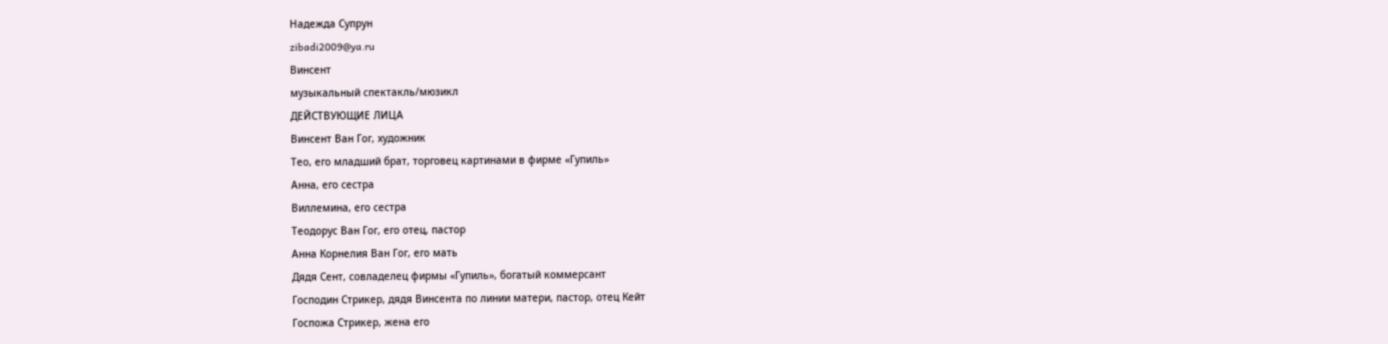Надежда Супрун
zibadi2009@ya.ru
Винсент
музыкальный спектакль/мюзикл
ДЕЙСТВУЮЩИЕ ЛИЦА
Винсент Ван Гог, художник
Тео, его младший брат, торговец картинами в фирме «Гупиль»
Анна, его сестра
Виллемина, его сестра
Теодорус Ван Гог, его отец, пастор
Анна Корнелия Ван Гог, его мать
Дядя Сент, совладелец фирмы «Гупиль», богатый коммерсант
Господин Стрикер, дядя Винсента по линии матери, пастор, отец Кейт
Госпожа Стрикер, жена его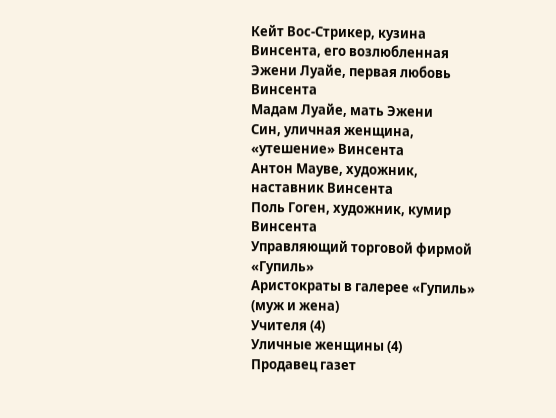Кейт Вос-Стрикер, кузина Винсента, его возлюбленная
Эжени Луайе, первая любовь Винсента
Мадам Луайе, мать Эжени
Син, уличная женщина, «утешение» Винсента
Антон Мауве, художник, наставник Винсента
Поль Гоген, художник, кумир Винсента
Управляющий торговой фирмой «Гупиль»
Аристократы в галерее «Гупиль» (муж и жена)
Учителя (4)
Уличные женщины (4)
Продавец газет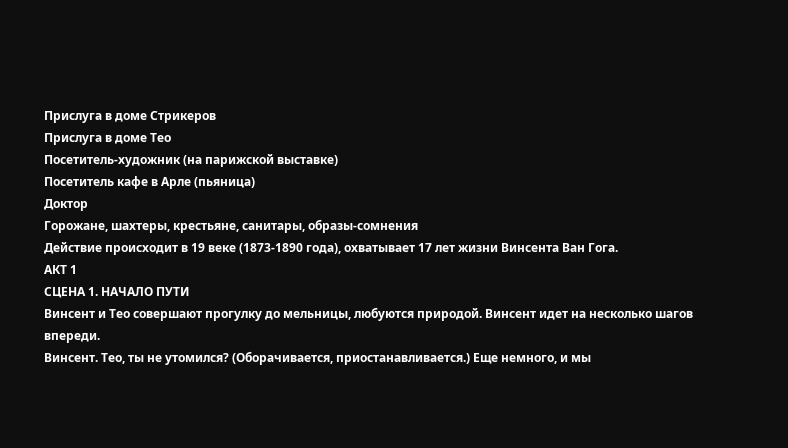Прислуга в доме Стрикеров
Прислуга в доме Тео
Посетитель-художник (на парижской выставке)
Посетитель кафе в Арле (пьяница)
Доктор
Горожане, шахтеры, крестьяне, санитары, образы-сомнения
Действие происходит в 19 веке (1873-1890 года), охватывает 17 лет жизни Винсента Ван Гога.
АКТ 1
СЦЕНА 1. НАЧАЛО ПУТИ
Винсент и Тео совершают прогулку до мельницы, любуются природой. Винсент идет на несколько шагов впереди.
Винсент. Тео, ты не утомился? (Оборачивается, приостанавливается.) Еще немного, и мы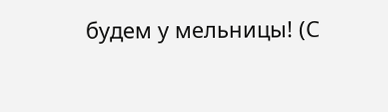будем у мельницы! (С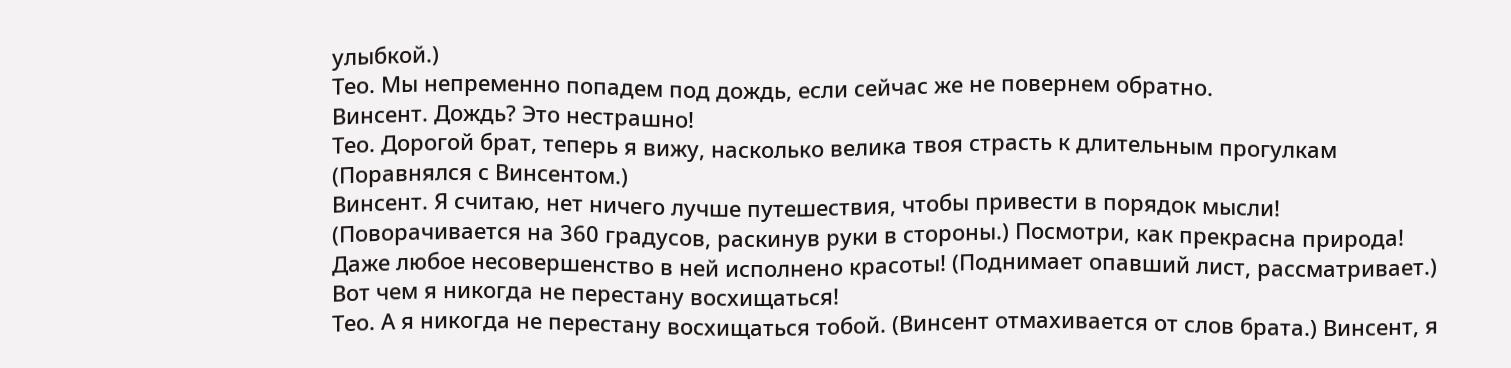улыбкой.)
Тео. Мы непременно попадем под дождь, если сейчас же не повернем обратно.
Винсент. Дождь? Это нестрашно!
Тео. Дорогой брат, теперь я вижу, насколько велика твоя страсть к длительным прогулкам (Поравнялся с Винсентом.)
Винсент. Я считаю, нет ничего лучше путешествия, чтобы привести в порядок мысли! (Поворачивается на 360 градусов, раскинув руки в стороны.) Посмотри, как прекрасна природа! Даже любое несовершенство в ней исполнено красоты! (Поднимает опавший лист, рассматривает.) Вот чем я никогда не перестану восхищаться!
Тео. А я никогда не перестану восхищаться тобой. (Винсент отмахивается от слов брата.) Винсент, я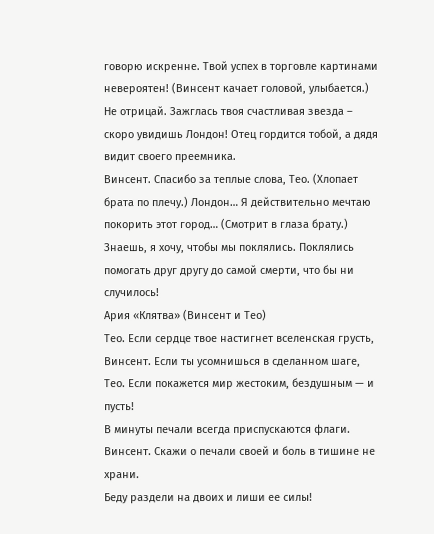говорю искренне. Твой успех в торговле картинами невероятен! (Винсент качает головой, улыбается.) Не отрицай. Зажглась твоя счастливая звезда – скоро увидишь Лондон! Отец гордится тобой, а дядя видит своего преемника.
Винсент. Спасибо за теплые слова, Тео. (Хлопает брата по плечу.) Лондон… Я действительно мечтаю покорить этот город… (Смотрит в глаза брату.) Знаешь, я хочу, чтобы мы поклялись. Поклялись помогать друг другу до самой смерти, что бы ни случилось!
Ария «Клятва» (Винсент и Тео)
Тео. Если сердце твое настигнет вселенская грусть,
Винсент. Если ты усомнишься в сделанном шаге,
Тео. Если покажется мир жестоким, бездушным — и пусть!
В минуты печали всегда приспускаются флаги.
Винсент. Скажи о печали своей и боль в тишине не храни.
Беду раздели на двоих и лиши ее силы!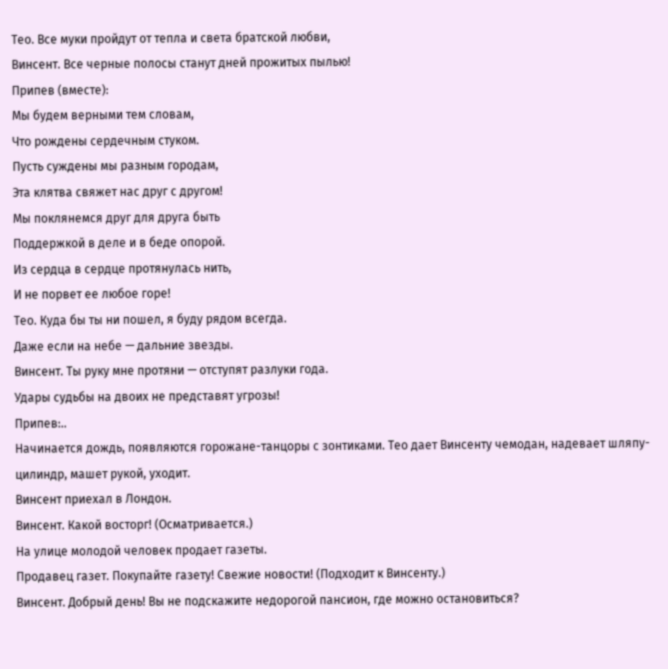Тео. Все муки пройдут от тепла и света братской любви,
Винсент. Все черные полосы станут дней прожитых пылью!
Припев (вместе):
Мы будем верными тем словам,
Что рождены сердечным стуком.
Пусть суждены мы разным городам,
Эта клятва свяжет нас друг с другом!
Мы поклянемся друг для друга быть
Поддержкой в деле и в беде опорой.
Из сердца в сердце протянулась нить,
И не порвет ее любое горе!
Тео. Куда бы ты ни пошел, я буду рядом всегда.
Даже если на небе — дальние звезды.
Винсент. Ты руку мне протяни — отступят разлуки года.
Удары судьбы на двоих не представят угрозы!
Припев:..
Начинается дождь, появляются горожане-танцоры с зонтиками. Тео дает Винсенту чемодан, надевает шляпу-цилиндр, машет рукой, уходит.
Винсент приехал в Лондон.
Винсент. Какой восторг! (Осматривается.)
На улице молодой человек продает газеты.
Продавец газет. Покупайте газету! Свежие новости! (Подходит к Винсенту.)
Винсент. Добрый день! Вы не подскажите недорогой пансион, где можно остановиться?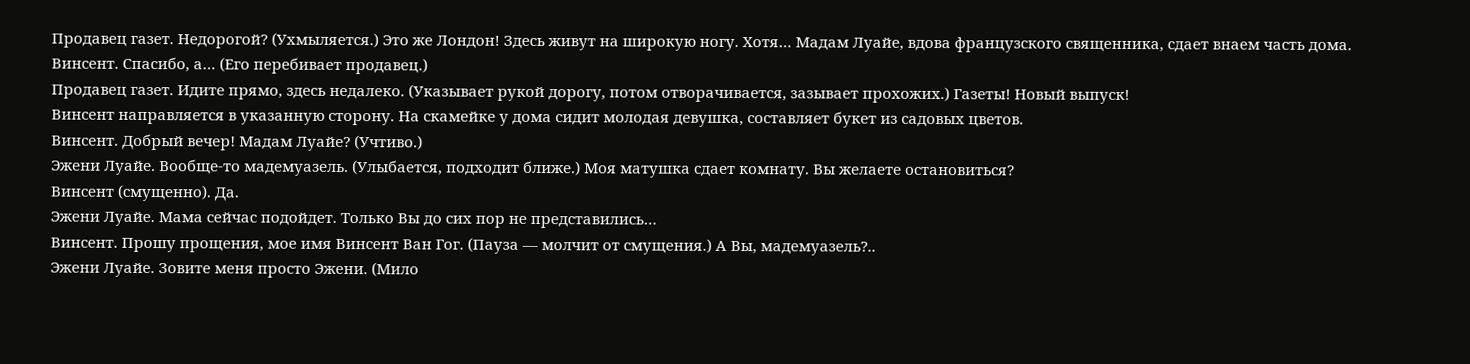Продавец газет. Недорогой? (Ухмыляется.) Это же Лондон! Здесь живут на широкую ногу. Хотя… Мадам Луайе, вдова французского священника, сдает внаем часть дома.
Винсент. Спасибо, а… (Его перебивает продавец.)
Продавец газет. Идите прямо, здесь недалеко. (Указывает рукой дорогу, потом отворачивается, зазывает прохожих.) Газеты! Новый выпуск!
Винсент направляется в указанную сторону. На скамейке у дома сидит молодая девушка, составляет букет из садовых цветов.
Винсент. Добрый вечер! Мадам Луайе? (Учтиво.)
Эжени Луайе. Вообще-то мадемуазель. (Улыбается, подходит ближе.) Моя матушка сдает комнату. Вы желаете остановиться?
Винсент (смущенно). Да.
Эжени Луайе. Мама сейчас подойдет. Только Вы до сих пор не представились…
Винсент. Прошу прощения, мое имя Винсент Ван Гог. (Пауза — молчит от смущения.) А Вы, мадемуазель?..
Эжени Луайе. Зовите меня просто Эжени. (Мило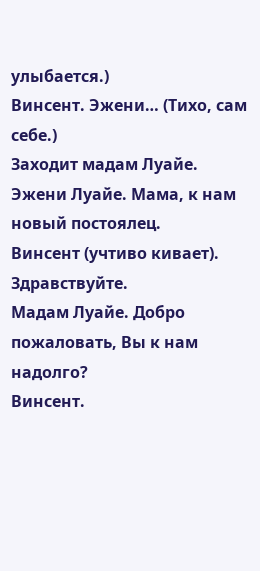улыбается.)
Винсент. Эжени… (Тихо, сам себе.)
Заходит мадам Луайе.
Эжени Луайе. Мама, к нам новый постоялец.
Винсент (учтиво кивает). Здравствуйте.
Мадам Луайе. Добро пожаловать, Вы к нам надолго?
Винсент.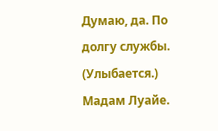Думаю, да. По долгу службы. (Улыбается.)
Мадам Луайе.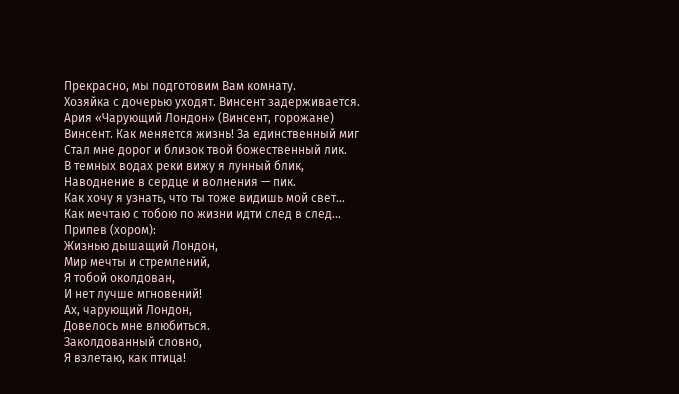Прекрасно, мы подготовим Вам комнату.
Хозяйка с дочерью уходят. Винсент задерживается.
Ария «Чарующий Лондон» (Винсент, горожане)
Винсент. Как меняется жизнь! За единственный миг
Стал мне дорог и близок твой божественный лик.
В темных водах реки вижу я лунный блик,
Наводнение в сердце и волнения — пик.
Как хочу я узнать, что ты тоже видишь мой свет…
Как мечтаю с тобою по жизни идти след в след…
Припев (хором):
Жизнью дышащий Лондон,
Мир мечты и стремлений,
Я тобой околдован,
И нет лучше мгновений!
Ах, чарующий Лондон,
Довелось мне влюбиться.
Заколдованный словно,
Я взлетаю, как птица!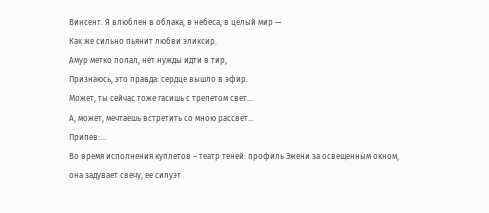Винсент. Я влюблен в облака, в небеса, в целый мир —
Как же сильно пьянит любви эликсир.
Амур метко попал, нет нужды идти в тир,
Признаюсь, это правда: сердце вышло в эфир.
Может, ты сейчас тоже гасишь с трепетом свет…
А, может, мечтаешь встретить со мною рассвет…
Припев:…
Во время исполнения куплетов – театр теней: профиль Эжени за освещенным окном, она задувает свечу, ее силуэт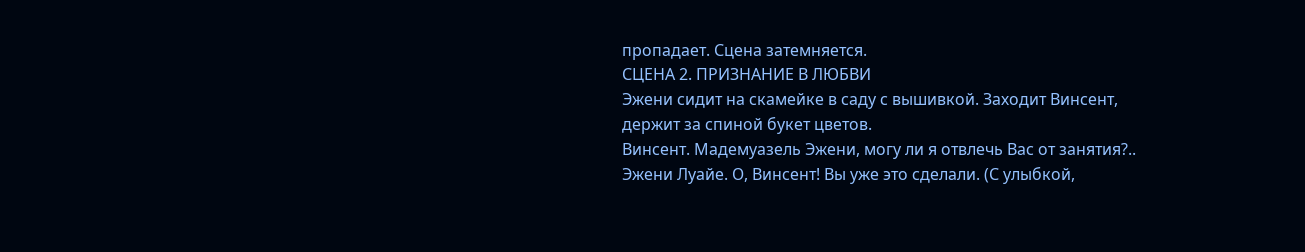пропадает. Сцена затемняется.
СЦЕНА 2. ПРИЗНАНИЕ В ЛЮБВИ
Эжени сидит на скамейке в саду с вышивкой. Заходит Винсент, держит за спиной букет цветов.
Винсент. Мадемуазель Эжени, могу ли я отвлечь Вас от занятия?..
Эжени Луайе. О, Винсент! Вы уже это сделали. (С улыбкой,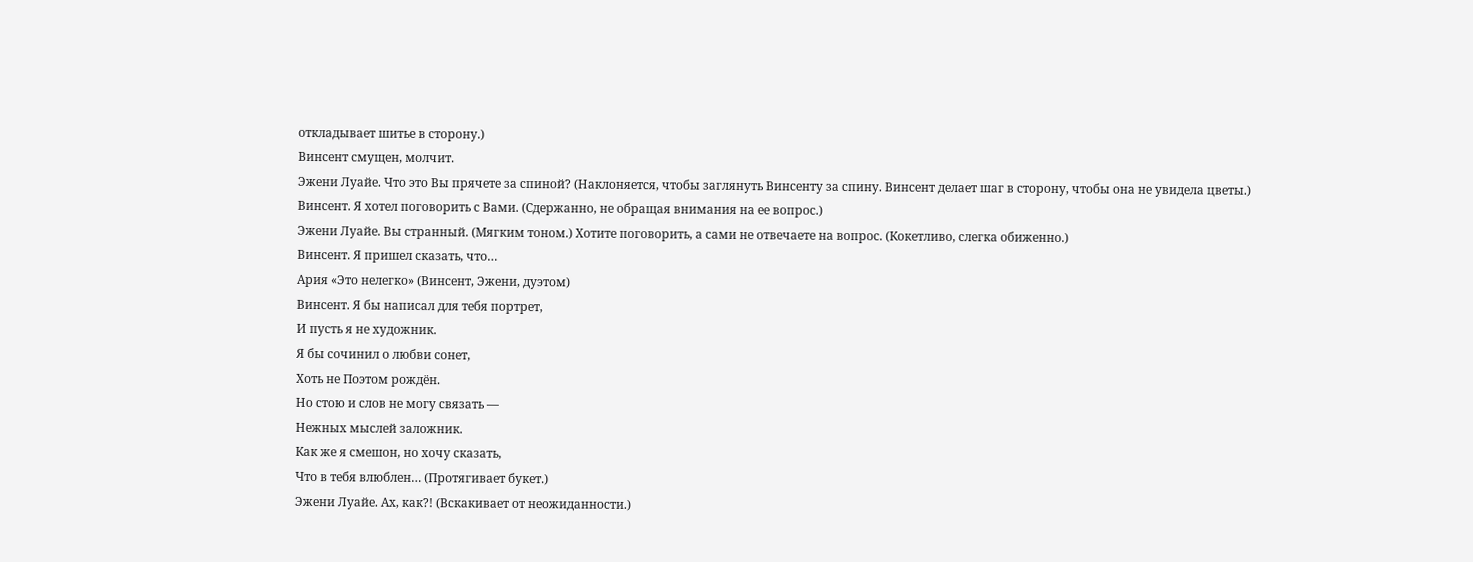откладывает шитье в сторону.)
Винсент смущен, молчит.
Эжени Луайе. Что это Вы прячете за спиной? (Наклоняется, чтобы заглянуть Винсенту за спину. Винсент делает шаг в сторону, чтобы она не увидела цветы.)
Винсент. Я хотел поговорить с Вами. (Сдержанно, не обращая внимания на ее вопрос.)
Эжени Луайе. Вы странный. (Мягким тоном.) Хотите поговорить, а сами не отвечаете на вопрос. (Кокетливо, слегка обиженно.)
Винсент. Я пришел сказать, что…
Ария «Это нелегко» (Винсент, Эжени, дуэтом)
Винсент. Я бы написал для тебя портрет,
И пусть я не художник.
Я бы сочинил о любви сонет,
Хоть не Поэтом рождён.
Но стою и слов не могу связать —
Нежных мыслей заложник.
Как же я смешон, но хочу сказать,
Что в тебя влюблен… (Протягивает букет.)
Эжени Луайе. Ах, как?! (Вскакивает от неожиданности.)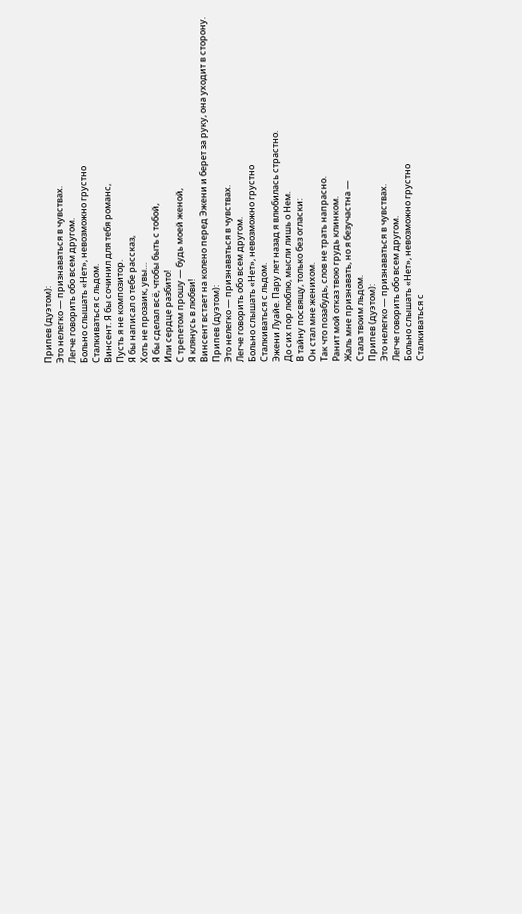Припев (дуэтом):
Это нелегко — признаваться в чувствах.
Легче говорить обо всем другом.
Больно слышать «Нет», невозможно грустно
Сталкиваться с льдом.
Винсент. Я бы сочинил для тебя романс,
Пусть я не композитор.
Я бы написал о тебе рассказ,
Хоть не прозаик, увы…
Я бы сделал всё, чтобы быть с тобой,
Или сердце разбито!
С трепетом прошу — будь моей женой,
Я клянусь в любви!
Винсент встает на колено перед Эжени и берет за руку, она уходит в сторону.
Припев (дуэтом):
Это нелегко — признаваться в чувствах.
Легче говорить обо всем другом.
Больно слышать «Нет», невозможно грустно
Сталкиваться с льдом.
Эжени Луайе. Пару лет назад я влюбилась страстно.
До сих пор люблю, мысли лишь о Нем.
В тайну посвящу, только без огласки:
Он стал мне женихом.
Так что позабудь, слов не трать напрасно.
Ранит мой отказ твою грудь клинком.
Жаль мне признавать, но я безучастна —
Стала твоим льдом.
Припев (дуэтом):
Это нелегко — признаваться в чувствах.
Легче говорить обо всем другом.
Больно слышать «Нет», невозможно грустно
Сталкиваться с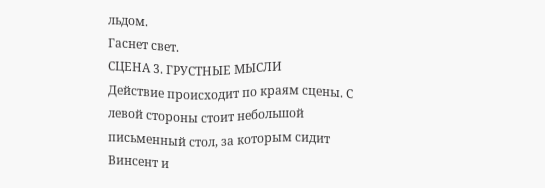льдом.
Гаснет свет.
СЦЕНА 3. ГРУСТНЫЕ МЫСЛИ
Действие происходит по краям сцены. С левой стороны стоит небольшой письменный стол, за которым сидит Винсент и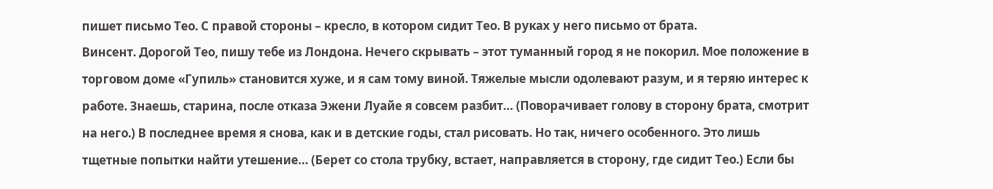пишет письмо Тео. С правой стороны – кресло, в котором сидит Тео. В руках у него письмо от брата.
Винсент. Дорогой Тео, пишу тебе из Лондона. Нечего скрывать – этот туманный город я не покорил. Мое положение в торговом доме «Гупиль» становится хуже, и я сам тому виной. Тяжелые мысли одолевают разум, и я теряю интерес к работе. Знаешь, старина, после отказа Эжени Луайе я совсем разбит… (Поворачивает голову в сторону брата, смотрит на него.) В последнее время я снова, как и в детские годы, стал рисовать. Но так, ничего особенного. Это лишь тщетные попытки найти утешение… (Берет со стола трубку, встает, направляется в сторону, где сидит Тео.) Если бы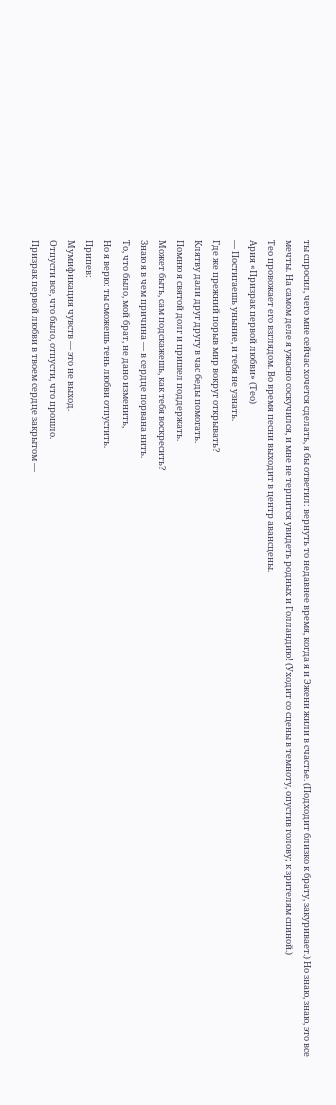ты спросил, чего мне сейчас хочется сделать, я бы ответил: вернуть то недавнее время, когда я и Эжени жили в счастье. (Подходит близко к брату, закуривает.) Но знаю, знаю, это все мечты. На самом деле я ужасно соскучился, и мне не терпится увидеть родных и Голландию! (Уходит со сцены в темноту, опустив голову; к зрителям спиной.)
Тео провожает его взглядом. Во время песни выходит в центр авансцены.
Ария «Призрак первой любви» (Тео)
— Постигаешь уныние, и тебя не узнать.
Где же прежний порыв мир вокруг открывать?
Клятву дали друг другу в час беды помогать.
Помню я святой долг и пришел поддержать.
Может быть, сам подскажешь, как тебя воскресить?
Знаю я в чем причина — в сердце порвана нить.
То, что было, мой брат, не дано изменить,
Но я верю: ты сможешь тень любви отпустить.
Припев:
Мумификация чувств — это не выход.
Отпусти все, что было, отпусти, что прошло.
Призрак первой любви в твоем сердце закрытом —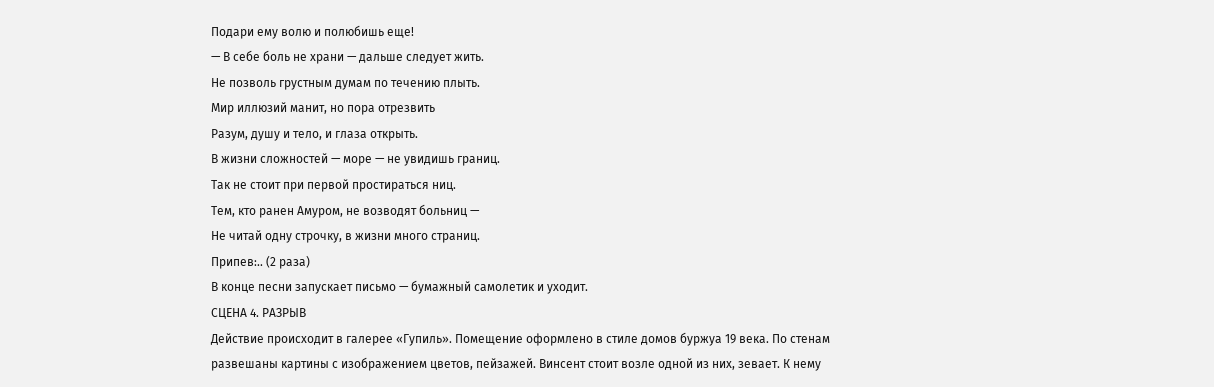Подари ему волю и полюбишь еще!
— В себе боль не храни — дальше следует жить.
Не позволь грустным думам по течению плыть.
Мир иллюзий манит, но пора отрезвить
Разум, душу и тело, и глаза открыть.
В жизни сложностей — море — не увидишь границ.
Так не стоит при первой простираться ниц.
Тем, кто ранен Амуром, не возводят больниц —
Не читай одну строчку, в жизни много страниц.
Припев:.. (2 раза)
В конце песни запускает письмо — бумажный самолетик и уходит.
СЦЕНА 4. РАЗРЫВ
Действие происходит в галерее «Гупиль». Помещение оформлено в стиле домов буржуа 19 века. По стенам развешаны картины с изображением цветов, пейзажей. Винсент стоит возле одной из них, зевает. К нему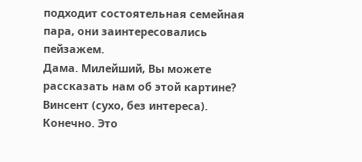подходит состоятельная семейная пара, они заинтересовались пейзажем.
Дама. Милейший, Вы можете рассказать нам об этой картине?
Винсент (сухо, без интереса). Конечно. Это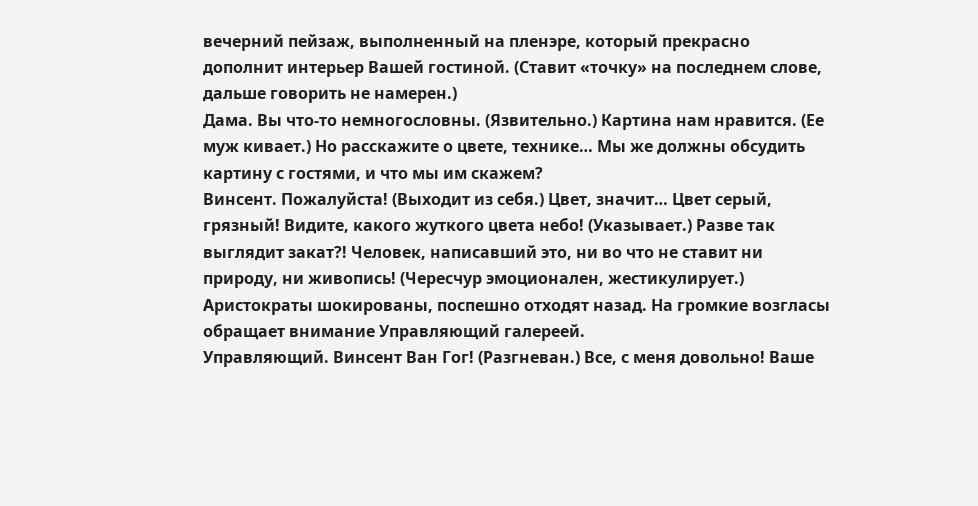вечерний пейзаж, выполненный на пленэре, который прекрасно дополнит интерьер Вашей гостиной. (Ставит «точку» на последнем слове, дальше говорить не намерен.)
Дама. Вы что-то немногословны. (Язвительно.) Картина нам нравится. (Ее муж кивает.) Но расскажите о цвете, технике… Мы же должны обсудить картину с гостями, и что мы им скажем?
Винсент. Пожалуйста! (Выходит из себя.) Цвет, значит… Цвет серый, грязный! Видите, какого жуткого цвета небо! (Указывает.) Разве так выглядит закат?! Человек, написавший это, ни во что не ставит ни природу, ни живопись! (Чересчур эмоционален, жестикулирует.)
Аристократы шокированы, поспешно отходят назад. На громкие возгласы обращает внимание Управляющий галереей.
Управляющий. Винсент Ван Гог! (Разгневан.) Все, с меня довольно! Ваше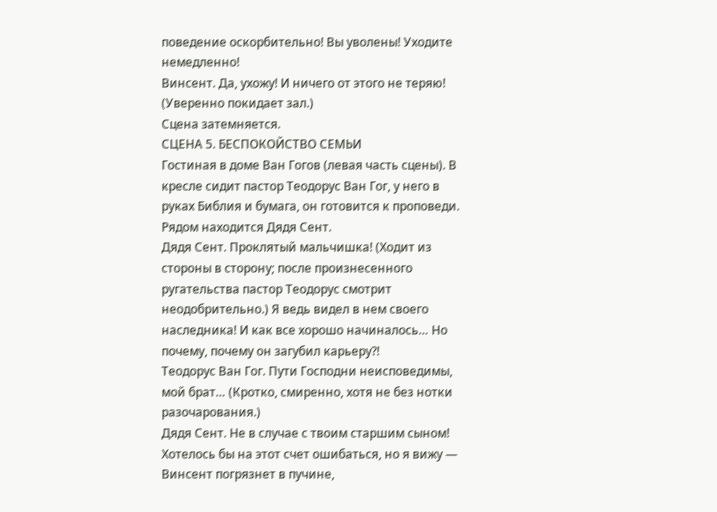поведение оскорбительно! Вы уволены! Уходите немедленно!
Винсент. Да, ухожу! И ничего от этого не теряю! (Уверенно покидает зал.)
Сцена затемняется.
СЦЕНА 5. БЕСПОКОЙСТВО СЕМЬИ
Гостиная в доме Ван Гогов (левая часть сцены). В кресле сидит пастор Теодорус Ван Гог, у него в руках Библия и бумага, он готовится к проповеди. Рядом находится Дядя Сент.
Дядя Сент. Проклятый мальчишка! (Ходит из стороны в сторону; после произнесенного ругательства пастор Теодорус смотрит неодобрительно.) Я ведь видел в нем своего наследника! И как все хорошо начиналось… Но почему, почему он загубил карьеру?!
Теодорус Ван Гог. Пути Господни неисповедимы, мой брат… (Кротко, смиренно, хотя не без нотки разочарования.)
Дядя Сент. Не в случае с твоим старшим сыном! Хотелось бы на этот счет ошибаться, но я вижу — Винсент погрязнет в пучине,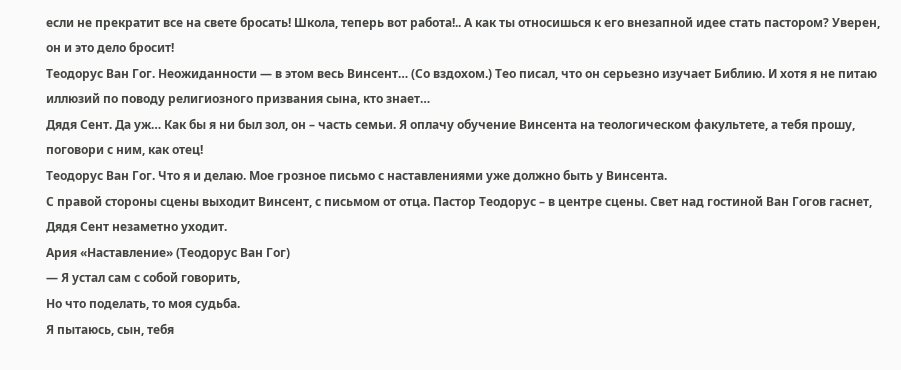если не прекратит все на свете бросать! Школа, теперь вот работа!.. А как ты относишься к его внезапной идее стать пастором? Уверен, он и это дело бросит!
Теодорус Ван Гог. Неожиданности — в этом весь Винсент… (Со вздохом.) Тео писал, что он серьезно изучает Библию. И хотя я не питаю иллюзий по поводу религиозного призвания сына, кто знает…
Дядя Сент. Да уж… Как бы я ни был зол, он – часть семьи. Я оплачу обучение Винсента на теологическом факультете, а тебя прошу, поговори с ним, как отец!
Теодорус Ван Гог. Что я и делаю. Мое грозное письмо с наставлениями уже должно быть у Винсента.
С правой стороны сцены выходит Винсент, с письмом от отца. Пастор Теодорус – в центре сцены. Свет над гостиной Ван Гогов гаснет, Дядя Сент незаметно уходит.
Ария «Наставление» (Теодорус Ван Гог)
— Я устал сам с собой говорить,
Но что поделать, то моя судьба.
Я пытаюсь, сын, тебя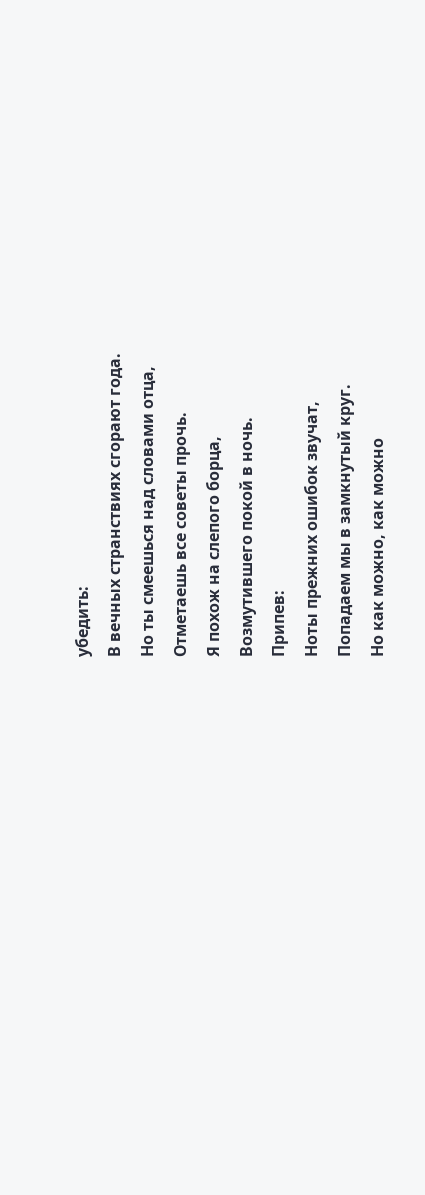убедить:
В вечных странствиях сгорают года.
Но ты смеешься над словами отца,
Отметаешь все советы прочь.
Я похож на слепого борца,
Возмутившего покой в ночь.
Припев:
Ноты прежних ошибок звучат,
Попадаем мы в замкнутый круг.
Но как можно, как можно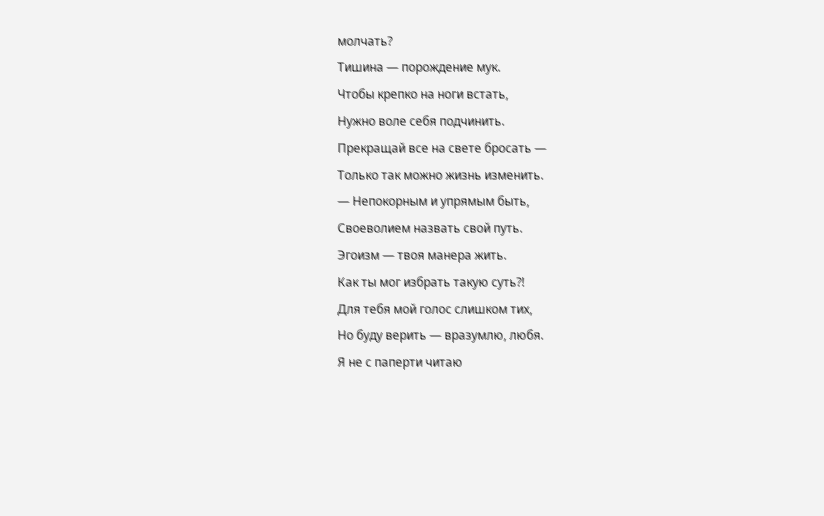молчать?
Тишина — порождение мук.
Чтобы крепко на ноги встать,
Нужно воле себя подчинить.
Прекращай все на свете бросать —
Только так можно жизнь изменить.
— Непокорным и упрямым быть,
Своеволием назвать свой путь.
Эгоизм — твоя манера жить.
Как ты мог избрать такую суть?!
Для тебя мой голос слишком тих,
Но буду верить — вразумлю, любя.
Я не с паперти читаю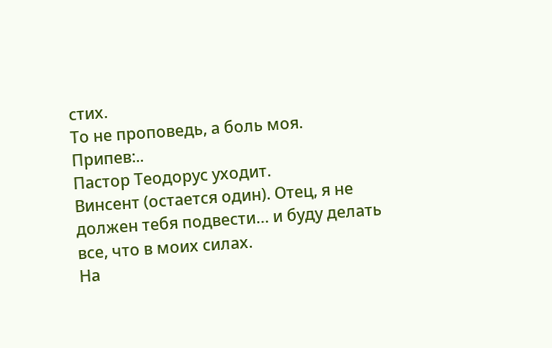стих.
То не проповедь, а боль моя.
Припев:..
Пастор Теодорус уходит.
Винсент (остается один). Отец, я не должен тебя подвести… и буду делать все, что в моих силах.
На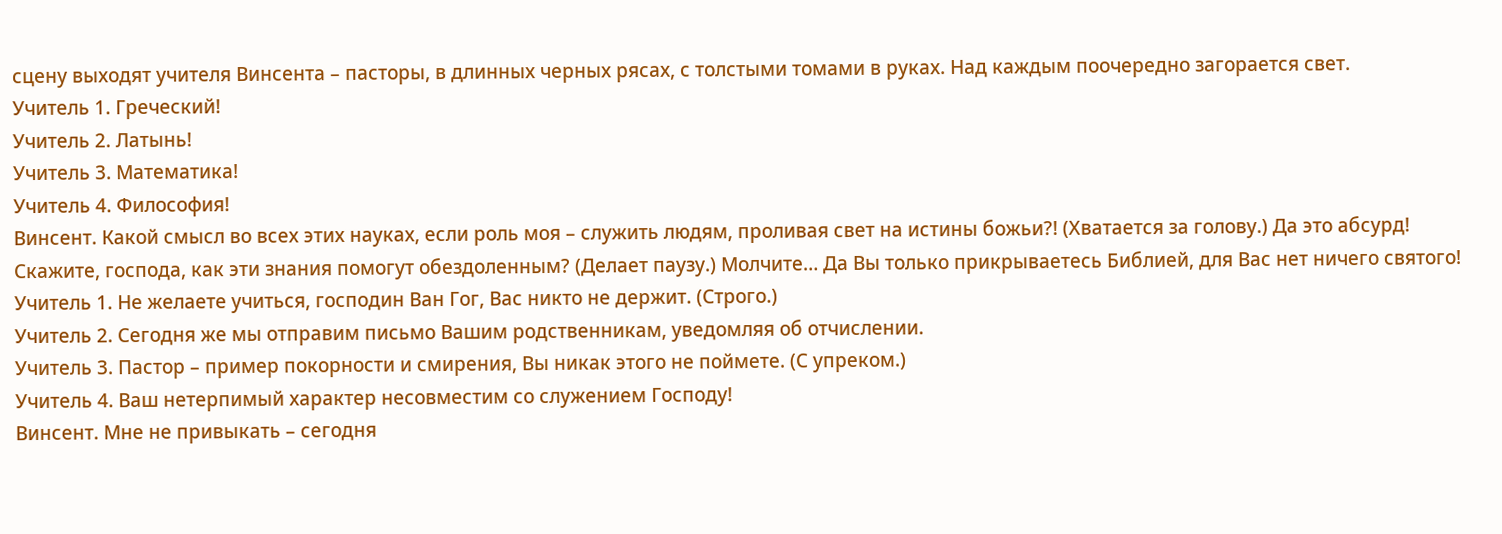сцену выходят учителя Винсента – пасторы, в длинных черных рясах, с толстыми томами в руках. Над каждым поочередно загорается свет.
Учитель 1. Греческий!
Учитель 2. Латынь!
Учитель 3. Математика!
Учитель 4. Философия!
Винсент. Какой смысл во всех этих науках, если роль моя – служить людям, проливая свет на истины божьи?! (Хватается за голову.) Да это абсурд! Скажите, господа, как эти знания помогут обездоленным? (Делает паузу.) Молчите… Да Вы только прикрываетесь Библией, для Вас нет ничего святого!
Учитель 1. Не желаете учиться, господин Ван Гог, Вас никто не держит. (Строго.)
Учитель 2. Сегодня же мы отправим письмо Вашим родственникам, уведомляя об отчислении.
Учитель 3. Пастор – пример покорности и смирения, Вы никак этого не поймете. (С упреком.)
Учитель 4. Ваш нетерпимый характер несовместим со служением Господу!
Винсент. Мне не привыкать – сегодня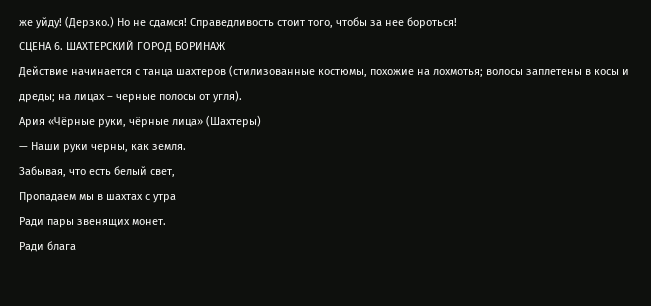же уйду! (Дерзко.) Но не сдамся! Справедливость стоит того, чтобы за нее бороться!
СЦЕНА 6. ШАХТЕРСКИЙ ГОРОД БОРИНАЖ
Действие начинается с танца шахтеров (стилизованные костюмы, похожие на лохмотья; волосы заплетены в косы и дреды; на лицах – черные полосы от угля).
Ария «Чёрные руки, чёрные лица» (Шахтеры)
— Наши руки черны, как земля.
Забывая, что есть белый свет,
Пропадаем мы в шахтах с утра
Ради пары звенящих монет.
Ради блага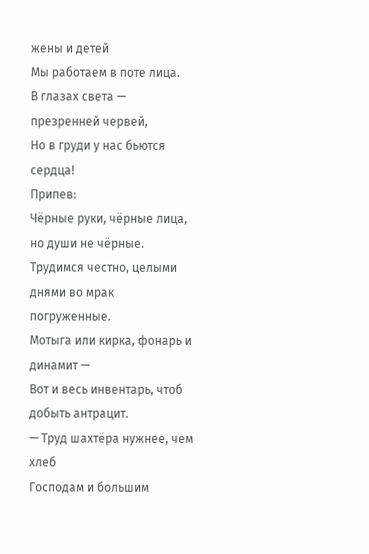жены и детей
Мы работаем в поте лица.
В глазах света — презренней червей,
Но в груди у нас бьются сердца!
Припев:
Чёрные руки, чёрные лица, но души не чёрные.
Трудимся честно, целыми днями во мрак погруженные.
Мотыга или кирка, фонарь и динамит —
Вот и весь инвентарь, чтоб добыть антрацит.
— Труд шахтёра нужнее, чем хлеб
Господам и большим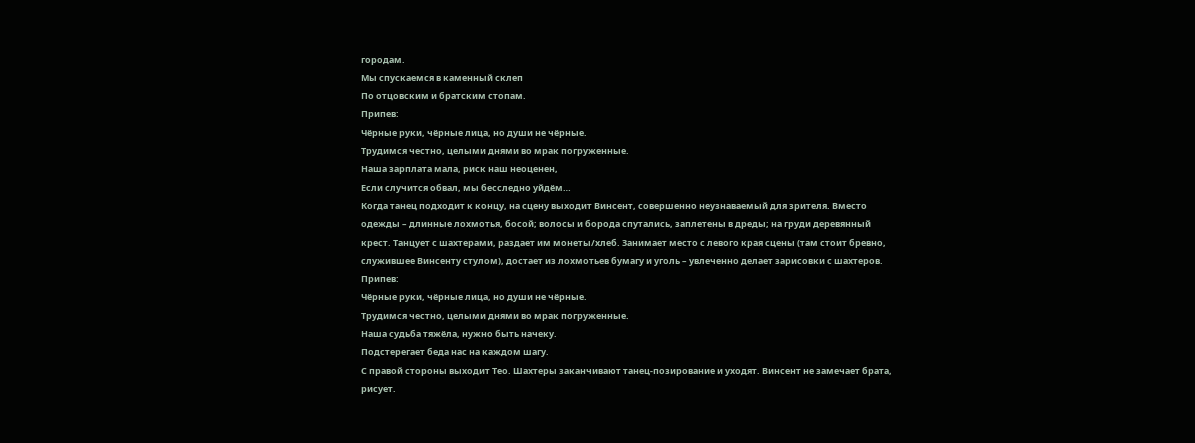городам.
Мы спускаемся в каменный склеп
По отцовским и братским стопам.
Припев:
Чёрные руки, чёрные лица, но души не чёрные.
Трудимся честно, целыми днями во мрак погруженные.
Наша зарплата мала, риск наш неоценен,
Если случится обвал, мы бесследно уйдём…
Когда танец подходит к концу, на сцену выходит Винсент, совершенно неузнаваемый для зрителя. Вместо одежды – длинные лохмотья, босой; волосы и борода спутались, заплетены в дреды; на груди деревянный крест. Танцует с шахтерами, раздает им монеты/хлеб. Занимает место с левого края сцены (там стоит бревно, служившее Винсенту стулом), достает из лохмотьев бумагу и уголь – увлеченно делает зарисовки с шахтеров.
Припев:
Чёрные руки, чёрные лица, но души не чёрные.
Трудимся честно, целыми днями во мрак погруженные.
Наша судьба тяжёла, нужно быть начеку.
Подстерегает беда нас на каждом шагу.
С правой стороны выходит Тео. Шахтеры заканчивают танец-позирование и уходят. Винсент не замечает брата, рисует.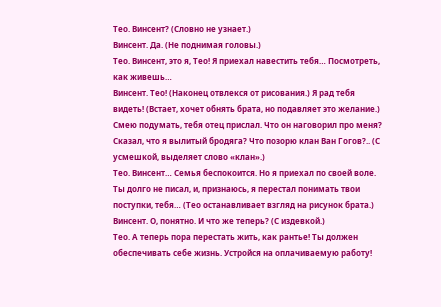Тео. Винсент? (Словно не узнает.)
Винсент. Да. (Не поднимая головы.)
Тео. Винсент, это я, Тео! Я приехал навестить тебя… Посмотреть, как живешь…
Винсент. Тео! (Наконец отвлекся от рисования.) Я рад тебя видеть! (Встает, хочет обнять брата, но подавляет это желание.) Смею подумать, тебя отец прислал. Что он наговорил про меня? Сказал, что я вылитый бродяга? Что позорю клан Ван Гогов?.. (С усмешкой, выделяет слово «клан».)
Тео. Винсент… Семья беспокоится. Но я приехал по своей воле. Ты долго не писал, и, признаюсь, я перестал понимать твои поступки, тебя… (Тео останавливает взгляд на рисунок брата.)
Винсент. О, понятно. И что же теперь? (С издевкой.)
Тео. А теперь пора перестать жить, как рантье! Ты должен обеспечивать себе жизнь. Устройся на оплачиваемую работу!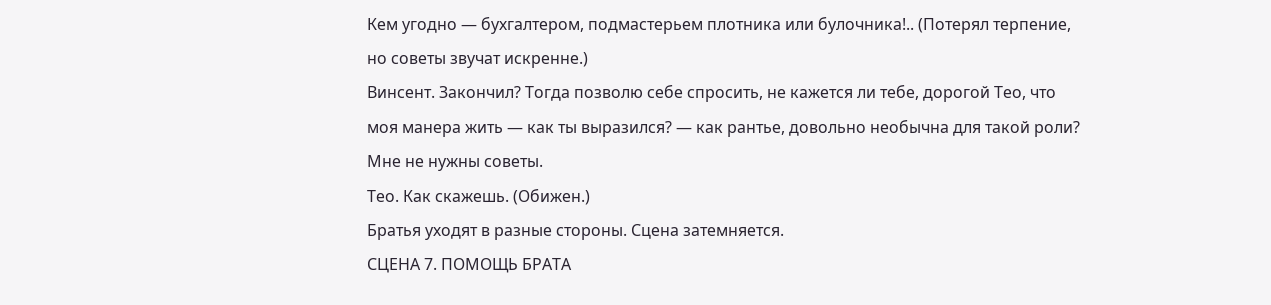Кем угодно — бухгалтером, подмастерьем плотника или булочника!.. (Потерял терпение, но советы звучат искренне.)
Винсент. Закончил? Тогда позволю себе спросить, не кажется ли тебе, дорогой Тео, что моя манера жить — как ты выразился? — как рантье, довольно необычна для такой роли? Мне не нужны советы.
Тео. Как скажешь. (Обижен.)
Братья уходят в разные стороны. Сцена затемняется.
СЦЕНА 7. ПОМОЩЬ БРАТА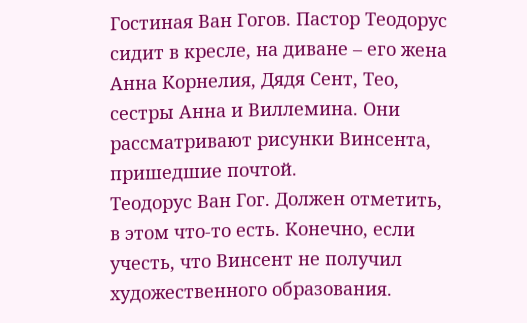Гостиная Ван Гогов. Пастор Теодорус сидит в кресле, на диване – его жена Анна Корнелия, Дядя Сент, Тео, сестры Анна и Виллемина. Они рассматривают рисунки Винсента, пришедшие почтой.
Теодорус Ван Гог. Должен отметить, в этом что-то есть. Конечно, если учесть, что Винсент не получил художественного образования.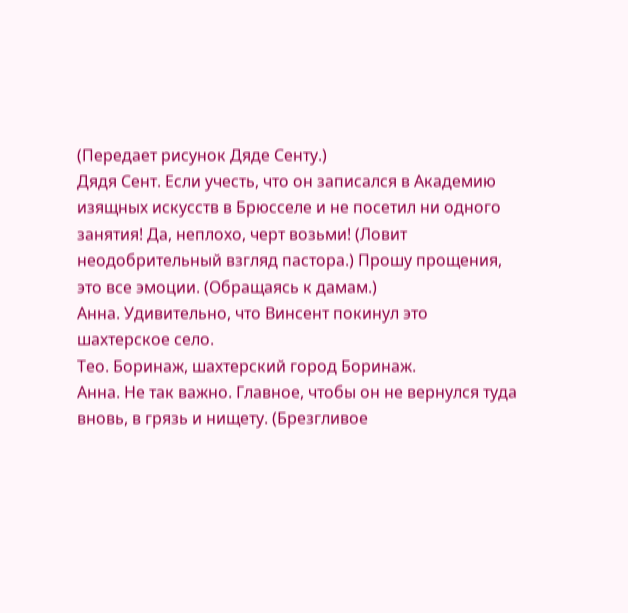(Передает рисунок Дяде Сенту.)
Дядя Сент. Если учесть, что он записался в Академию изящных искусств в Брюсселе и не посетил ни одного занятия! Да, неплохо, черт возьми! (Ловит неодобрительный взгляд пастора.) Прошу прощения, это все эмоции. (Обращаясь к дамам.)
Анна. Удивительно, что Винсент покинул это шахтерское село.
Тео. Боринаж, шахтерский город Боринаж.
Анна. Не так важно. Главное, чтобы он не вернулся туда вновь, в грязь и нищету. (Брезгливое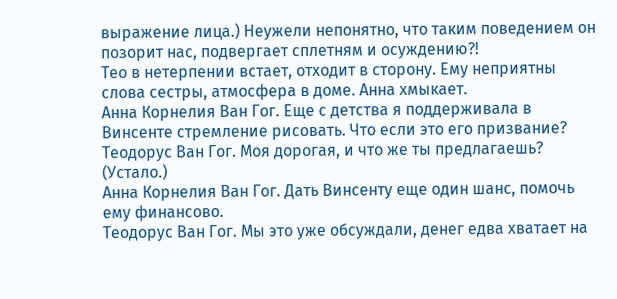выражение лица.) Неужели непонятно, что таким поведением он позорит нас, подвергает сплетням и осуждению?!
Тео в нетерпении встает, отходит в сторону. Ему неприятны слова сестры, атмосфера в доме. Анна хмыкает.
Анна Корнелия Ван Гог. Еще с детства я поддерживала в Винсенте стремление рисовать. Что если это его призвание?
Теодорус Ван Гог. Моя дорогая, и что же ты предлагаешь? (Устало.)
Анна Корнелия Ван Гог. Дать Винсенту еще один шанс, помочь ему финансово.
Теодорус Ван Гог. Мы это уже обсуждали, денег едва хватает на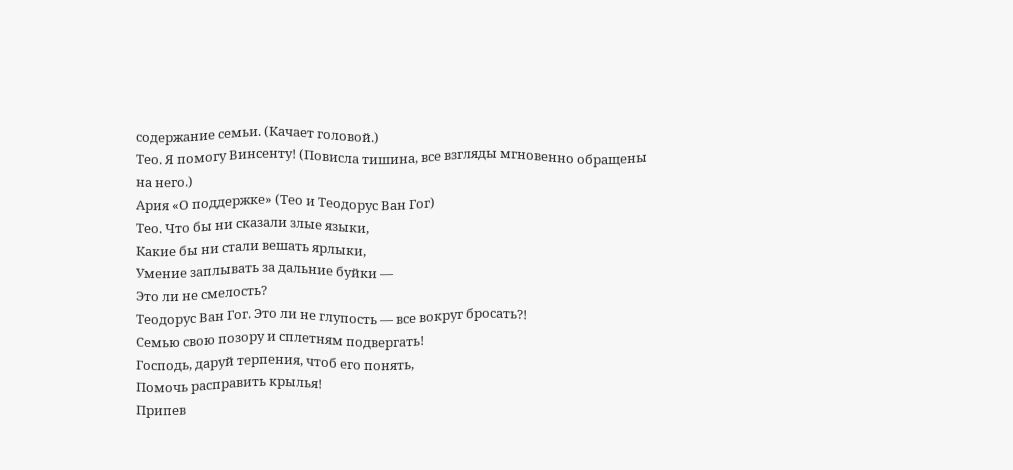содержание семьи. (Качает головой.)
Тео. Я помогу Винсенту! (Повисла тишина, все взгляды мгновенно обращены на него.)
Ария «О поддержке» (Тео и Теодорус Ван Гог)
Тео. Что бы ни сказали злые языки,
Какие бы ни стали вешать ярлыки,
Умение заплывать за дальние буйки —
Это ли не смелость?
Теодорус Ван Гог. Это ли не глупость — все вокруг бросать?!
Семью свою позору и сплетням подвергать!
Господь, даруй терпения, чтоб его понять,
Помочь расправить крылья!
Припев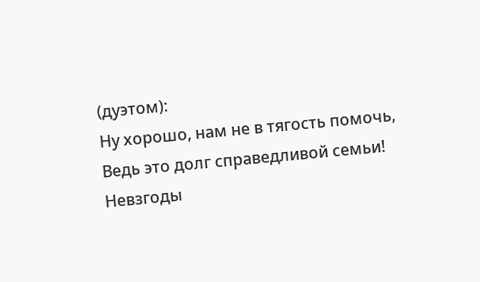(дуэтом):
Ну хорошо, нам не в тягость помочь,
Ведь это долг справедливой семьи!
Невзгоды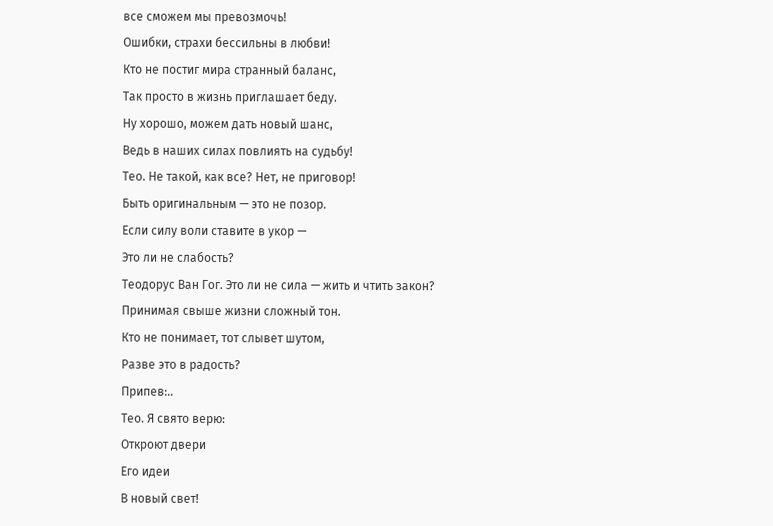все сможем мы превозмочь!
Ошибки, страхи бессильны в любви!
Кто не постиг мира странный баланс,
Так просто в жизнь приглашает беду.
Ну хорошо, можем дать новый шанс,
Ведь в наших силах повлиять на судьбу!
Тео. Не такой, как все? Нет, не приговор!
Быть оригинальным — это не позор.
Если силу воли ставите в укор —
Это ли не слабость?
Теодорус Ван Гог. Это ли не сила — жить и чтить закон?
Принимая свыше жизни сложный тон.
Кто не понимает, тот слывет шутом,
Разве это в радость?
Припев:..
Тео. Я свято верю:
Откроют двери
Его идеи
В новый свет!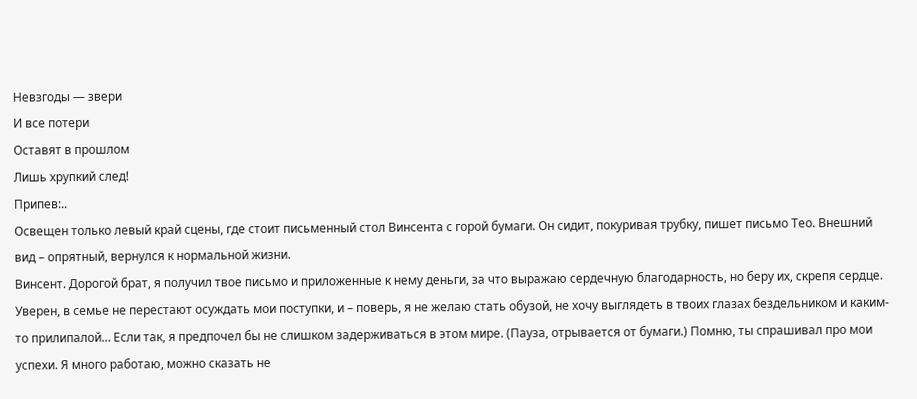Невзгоды — звери
И все потери
Оставят в прошлом
Лишь хрупкий след!
Припев:..
Освещен только левый край сцены, где стоит письменный стол Винсента с горой бумаги. Он сидит, покуривая трубку, пишет письмо Тео. Внешний вид – опрятный, вернулся к нормальной жизни.
Винсент. Дорогой брат, я получил твое письмо и приложенные к нему деньги, за что выражаю сердечную благодарность, но беру их, скрепя сердце. Уверен, в семье не перестают осуждать мои поступки, и – поверь, я не желаю стать обузой, не хочу выглядеть в твоих глазах бездельником и каким-то прилипалой… Если так, я предпочел бы не слишком задерживаться в этом мире. (Пауза, отрывается от бумаги.) Помню, ты спрашивал про мои успехи. Я много работаю, можно сказать не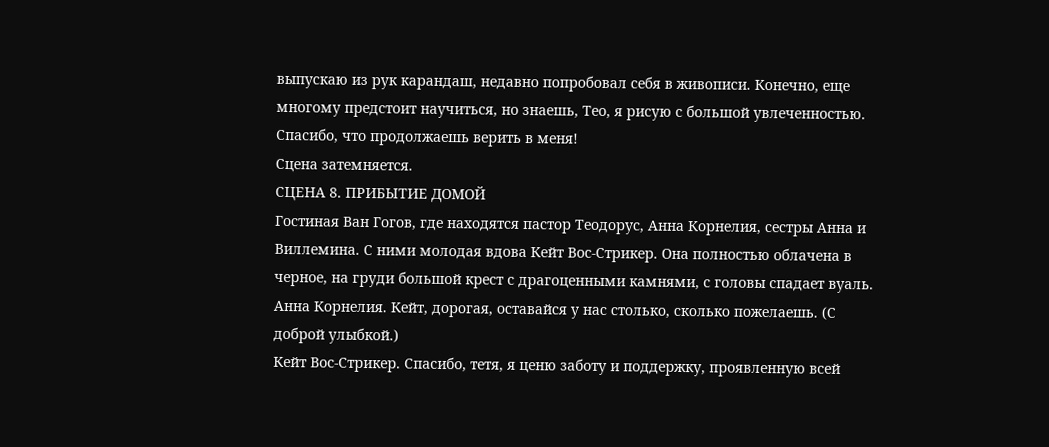выпускаю из рук карандаш, недавно попробовал себя в живописи. Конечно, еще многому предстоит научиться, но знаешь, Тео, я рисую с большой увлеченностью. Спасибо, что продолжаешь верить в меня!
Сцена затемняется.
СЦЕНА 8. ПРИБЫТИЕ ДОМОЙ
Гостиная Ван Гогов, где находятся пастор Теодорус, Анна Корнелия, сестры Анна и Виллемина. С ними молодая вдова Кейт Вос-Стрикер. Она полностью облачена в черное, на груди большой крест с драгоценными камнями, с головы спадает вуаль.
Анна Корнелия. Кейт, дорогая, оставайся у нас столько, сколько пожелаешь. (С доброй улыбкой.)
Кейт Вос-Стрикер. Спасибо, тетя, я ценю заботу и поддержку, проявленную всей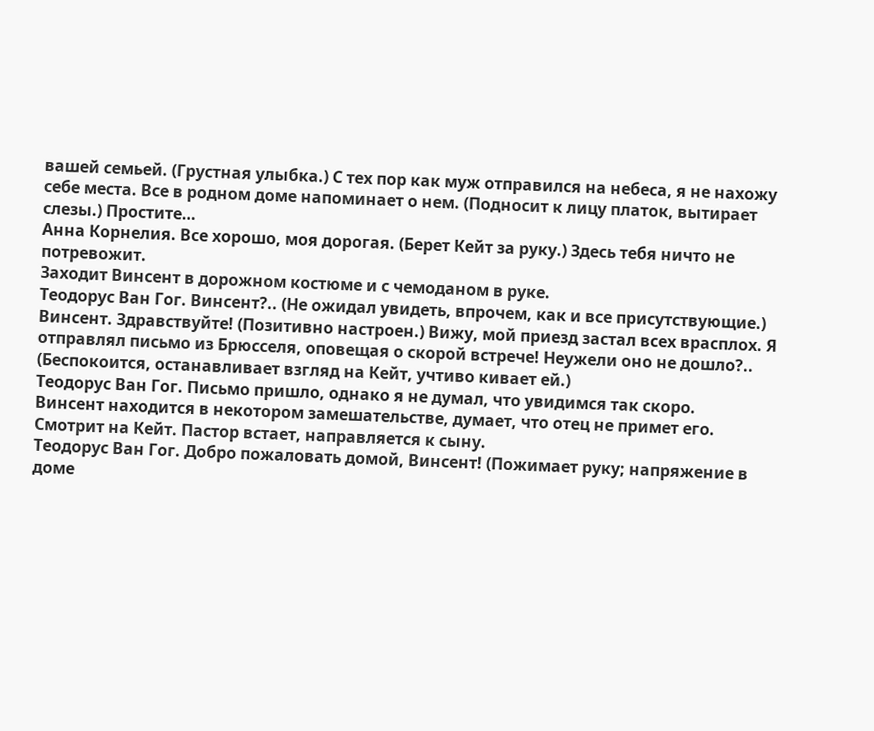вашей семьей. (Грустная улыбка.) С тех пор как муж отправился на небеса, я не нахожу себе места. Все в родном доме напоминает о нем. (Подносит к лицу платок, вытирает слезы.) Простите…
Анна Корнелия. Все хорошо, моя дорогая. (Берет Кейт за руку.) Здесь тебя ничто не потревожит.
Заходит Винсент в дорожном костюме и с чемоданом в руке.
Теодорус Ван Гог. Винсент?.. (Не ожидал увидеть, впрочем, как и все присутствующие.)
Винсент. Здравствуйте! (Позитивно настроен.) Вижу, мой приезд застал всех врасплох. Я отправлял письмо из Брюсселя, оповещая о скорой встрече! Неужели оно не дошло?.. (Беспокоится, останавливает взгляд на Кейт, учтиво кивает ей.)
Теодорус Ван Гог. Письмо пришло, однако я не думал, что увидимся так скоро.
Винсент находится в некотором замешательстве, думает, что отец не примет его. Смотрит на Кейт. Пастор встает, направляется к сыну.
Теодорус Ван Гог. Добро пожаловать домой, Винсент! (Пожимает руку; напряжение в доме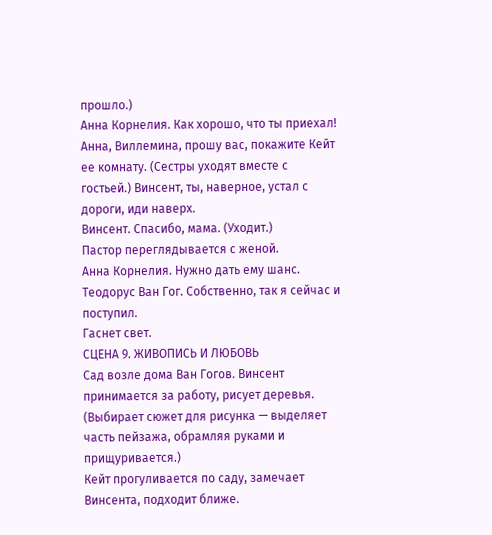прошло.)
Анна Корнелия. Как хорошо, что ты приехал! Анна, Виллемина, прошу вас, покажите Кейт ее комнату. (Сестры уходят вместе с гостьей.) Винсент, ты, наверное, устал с дороги, иди наверх.
Винсент. Спасибо, мама. (Уходит.)
Пастор переглядывается с женой.
Анна Корнелия. Нужно дать ему шанс.
Теодорус Ван Гог. Собственно, так я сейчас и поступил.
Гаснет свет.
СЦЕНА 9. ЖИВОПИСЬ И ЛЮБОВЬ
Сад возле дома Ван Гогов. Винсент принимается за работу, рисует деревья. (Выбирает сюжет для рисунка — выделяет часть пейзажа, обрамляя руками и прищуривается.)
Кейт прогуливается по саду, замечает Винсента, подходит ближе.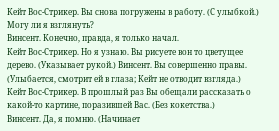Кейт Вос-Стрикер. Вы снова погружены в работу. (С улыбкой.) Могу ли я взглянуть?
Винсент. Конечно, правда, я только начал.
Кейт Вос-Стрикер. Но я узнаю. Вы рисуете вон то цветущее дерево. (Указывает рукой.) Винсент. Вы совершенно правы. (Улыбается, смотрит ей в глаза; Кейт не отводит взгляда.)
Кейт Вос-Стрикер. В прошлый раз Вы обещали рассказать о какой-то картине, поразившей Вас. (Без кокетства.)
Винсент. Да, я помню. (Начинает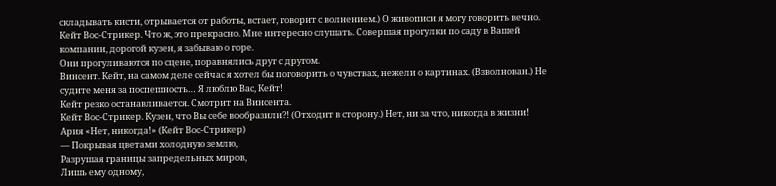складывать кисти, отрывается от работы, встает, говорит с волнением.) О живописи я могу говорить вечно.
Кейт Вос-Стрикер. Что ж, это прекрасно. Мне интересно слушать. Совершая прогулки по саду в Вашей компании, дорогой кузен, я забываю о горе.
Они прогуливаются по сцене, поравнялись друг с другом.
Винсент. Кейт, на самом деле сейчас я хотел бы поговорить о чувствах, нежели о картинах. (Взволнован.) Не судите меня за поспешность… Я люблю Вас, Кейт!
Кейт резко останавливается. Смотрит на Винсента.
Кейт Вос-Стрикер. Кузен, что Вы себе вообразили?! (Отходит в сторону.) Нет, ни за что, никогда в жизни!
Ария «Нет, никогда!» (Кейт Вос-Стрикер)
— Покрывая цветами холодную землю,
Разрушая границы запредельных миров,
Лишь ему одному,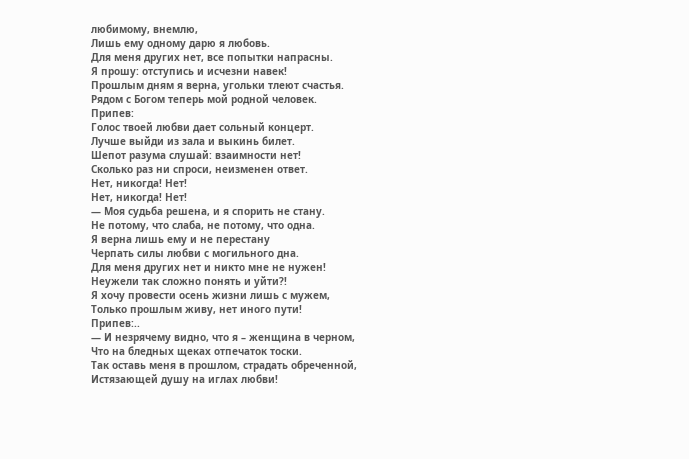любимому, внемлю,
Лишь ему одному дарю я любовь.
Для меня других нет, все попытки напрасны.
Я прошу: отступись и исчезни навек!
Прошлым дням я верна, угольки тлеют счастья.
Рядом с Богом теперь мой родной человек.
Припев:
Голос твоей любви дает сольный концерт.
Лучше выйди из зала и выкинь билет.
Шепот разума слушай: взаимности нет!
Сколько раз ни спроси, неизменен ответ.
Нет, никогда! Нет!
Нет, никогда! Нет!
— Моя судьба решена, и я спорить не стану.
Не потому, что слаба, не потому, что одна.
Я верна лишь ему и не перестану
Черпать силы любви с могильного дна.
Для меня других нет и никто мне не нужен!
Неужели так сложно понять и уйти?!
Я хочу провести осень жизни лишь с мужем,
Только прошлым живу, нет иного пути!
Припев:..
— И незрячему видно, что я – женщина в черном,
Что на бледных щеках отпечаток тоски.
Так оставь меня в прошлом, страдать обреченной,
Истязающей душу на иглах любви!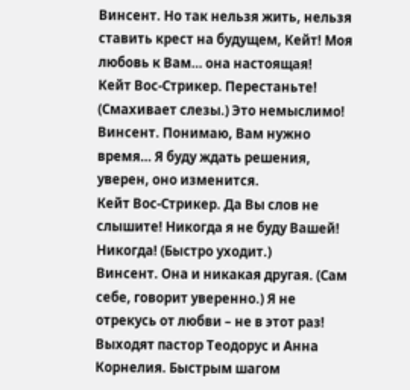Винсент. Но так нельзя жить, нельзя ставить крест на будущем, Кейт! Моя любовь к Вам… она настоящая!
Кейт Вос-Стрикер. Перестаньте! (Смахивает слезы.) Это немыслимо!
Винсент. Понимаю, Вам нужно время… Я буду ждать решения, уверен, оно изменится.
Кейт Вос-Стрикер. Да Вы слов не слышите! Никогда я не буду Вашей! Никогда! (Быстро уходит.)
Винсент. Она и никакая другая. (Сам себе, говорит уверенно.) Я не отрекусь от любви – не в этот раз!
Выходят пастор Теодорус и Анна Корнелия. Быстрым шагом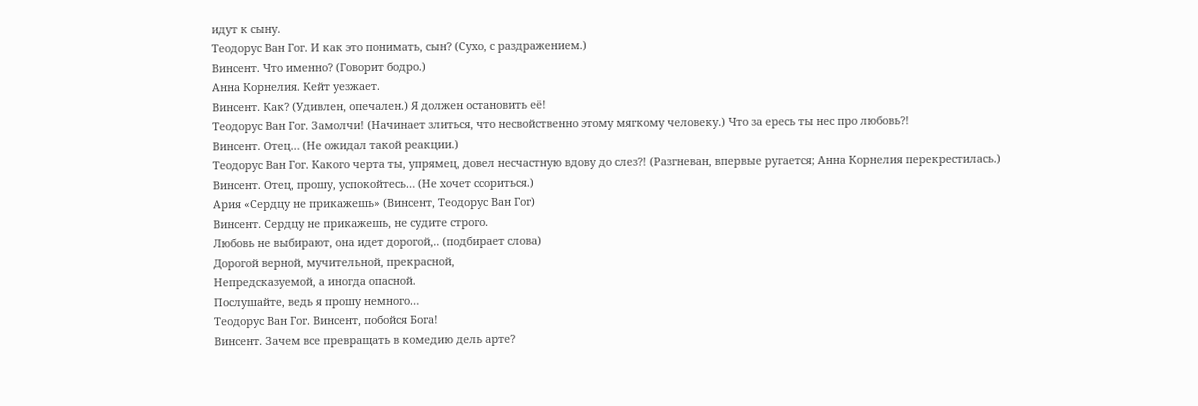идут к сыну.
Теодорус Ван Гог. И как это понимать, сын? (Сухо, с раздражением.)
Винсент. Что именно? (Говорит бодро.)
Анна Корнелия. Кейт уезжает.
Винсент. Как? (Удивлен, опечален.) Я должен остановить её!
Теодорус Ван Гог. Замолчи! (Начинает злиться, что несвойственно этому мягкому человеку.) Что за ересь ты нес про любовь?!
Винсент. Отец… (Не ожидал такой реакции.)
Теодорус Ван Гог. Какого черта ты, упрямец, довел несчастную вдову до слез?! (Разгневан, впервые ругается; Анна Корнелия перекрестилась.)
Винсент. Отец, прошу, успокойтесь… (Не хочет ссориться.)
Ария «Сердцу не прикажешь» (Винсент, Теодорус Ван Гог)
Винсент. Сердцу не прикажешь, не судите строго.
Любовь не выбирают, она идет дорогой,.. (подбирает слова)
Дорогой верной, мучительной, прекрасной,
Непредсказуемой, а иногда опасной.
Послушайте, ведь я прошу немного…
Теодорус Ван Гог. Винсент, побойся Бога!
Винсент. Зачем все превращать в комедию дель арте?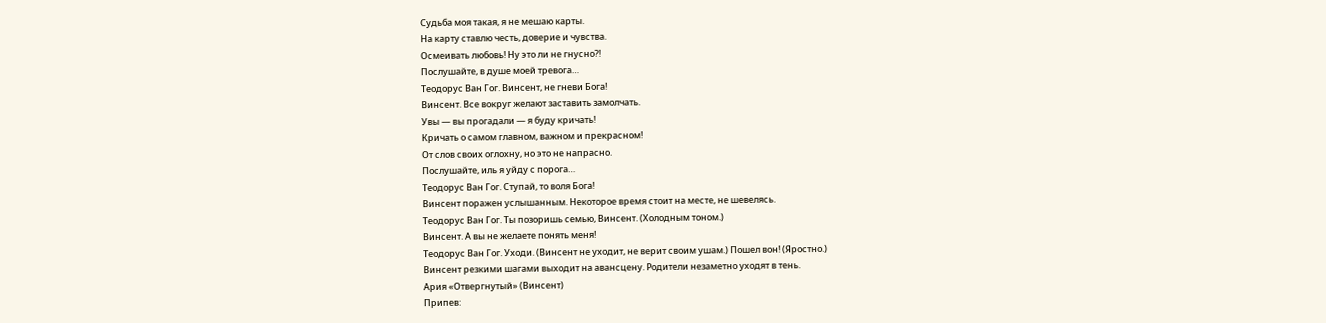Судьба моя такая, я не мешаю карты.
На карту ставлю честь, доверие и чувства.
Осмеивать любовь! Ну это ли не гнусно?!
Послушайте, в душе моей тревога…
Теодорус Ван Гог. Винсент, не гневи Бога!
Винсент. Все вокруг желают заставить замолчать.
Увы — вы прогадали — я буду кричать!
Кричать о самом главном, важном и прекрасном!
От слов своих оглохну, но это не напрасно.
Послушайте, иль я уйду с порога…
Теодорус Ван Гог. Ступай, то воля Бога!
Винсент поражен услышанным. Некоторое время стоит на месте, не шевелясь.
Теодорус Ван Гог. Ты позоришь семью, Винсент. (Холодным тоном.)
Винсент. А вы не желаете понять меня!
Теодорус Ван Гог. Уходи. (Винсент не уходит, не верит своим ушам.) Пошел вон! (Яростно.)
Винсент резкими шагами выходит на авансцену. Родители незаметно уходят в тень.
Ария «Отвергнутый» (Винсент)
Припев: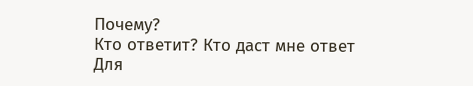Почему?
Кто ответит? Кто даст мне ответ
Для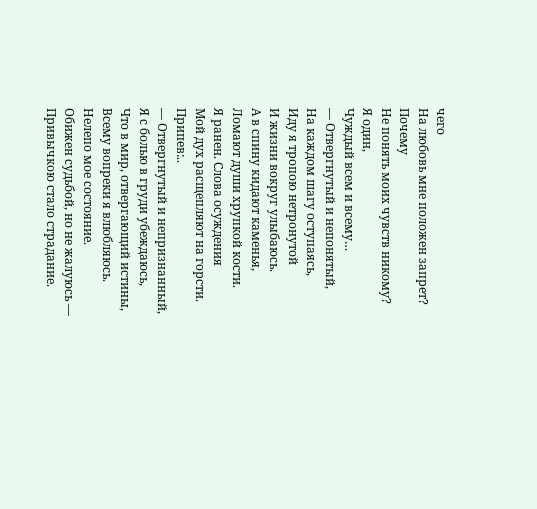чего
На любовь мне положен запрет?
Почему
Не понять моих чувств никому?
Я один,
Чуждый всем и всему…
— Отвергнутый и непонятый,
На каждом шагу оступаясь,
Иду я тропою нетронутой
И жизни вокруг улыбаюсь.
А в спину кидают каменья,
Ломают души хрупкой кости.
Я ранен. Слова осуждения
Мой дух расщепляют на горсти.
Припев:..
— Отвергнутый и непризнанный,
Я с болью в груди убеждаюсь,
Что в мир, отвергающий истины,
Всему вопреки я влюбляюсь.
Нелепо мое состояние.
Обижен судьбой, но не жалуюсь —
Привычкою стало страдание.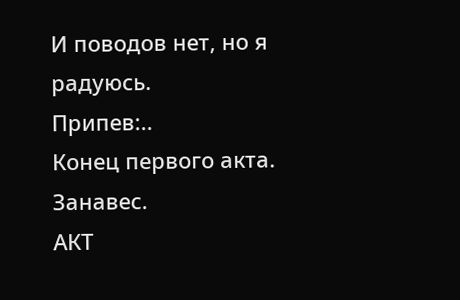И поводов нет, но я радуюсь.
Припев:..
Конец первого акта. Занавес.
АКТ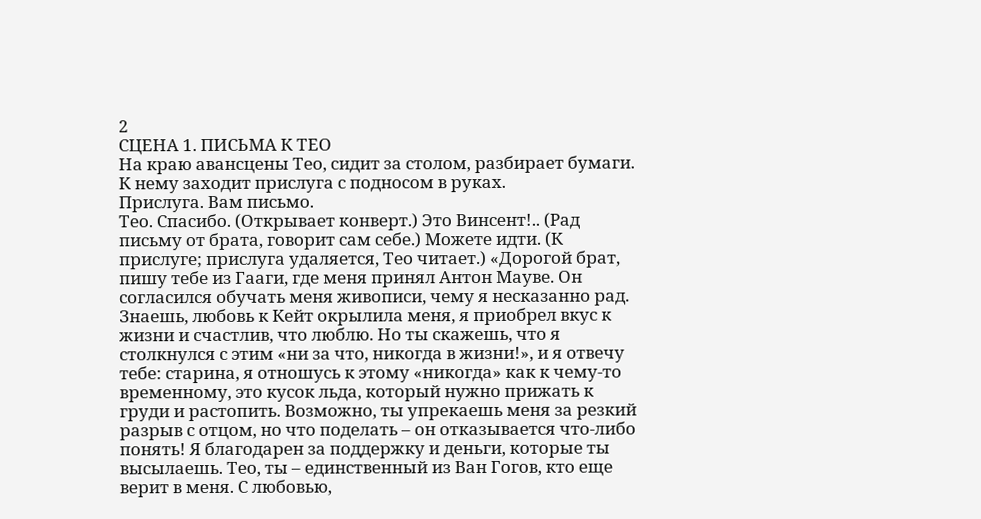2
СЦЕНА 1. ПИСЬМА К ТЕО
На краю авансцены Тео, сидит за столом, разбирает бумаги. К нему заходит прислуга с подносом в руках.
Прислуга. Вам письмо.
Тео. Спасибо. (Открывает конверт.) Это Винсент!.. (Рад письму от брата, говорит сам себе.) Можете идти. (К прислуге; прислуга удаляется, Тео читает.) «Дорогой брат, пишу тебе из Гааги, где меня принял Антон Мауве. Он согласился обучать меня живописи, чему я несказанно рад. Знаешь, любовь к Кейт окрылила меня, я приобрел вкус к жизни и счастлив, что люблю. Но ты скажешь, что я столкнулся с этим «ни за что, никогда в жизни!», и я отвечу тебе: старина, я отношусь к этому «никогда» как к чему-то временному, это кусок льда, который нужно прижать к груди и растопить. Возможно, ты упрекаешь меня за резкий разрыв с отцом, но что поделать – он отказывается что-либо понять! Я благодарен за поддержку и деньги, которые ты высылаешь. Тео, ты – единственный из Ван Гогов, кто еще верит в меня. С любовью,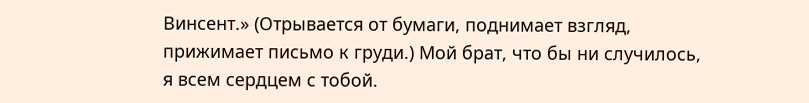Винсент.» (Отрывается от бумаги, поднимает взгляд, прижимает письмо к груди.) Мой брат, что бы ни случилось, я всем сердцем с тобой.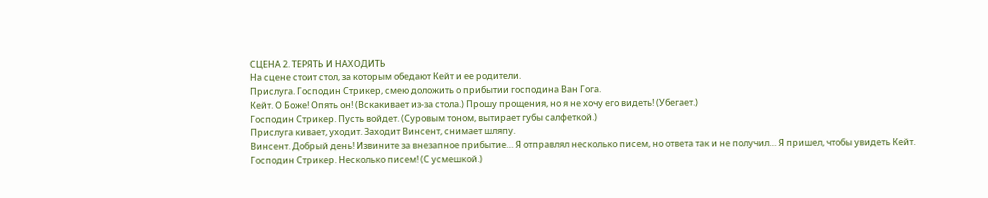СЦЕНА 2. ТЕРЯТЬ И НАХОДИТЬ
На сцене стоит стол, за которым обедают Кейт и ее родители.
Прислуга. Господин Стрикер, смею доложить о прибытии господина Ван Гога.
Кейт. О Боже! Опять он! (Вскакивает из-за стола.) Прошу прощения, но я не хочу его видеть! (Убегает.)
Господин Стрикер. Пусть войдет. (Суровым тоном, вытирает губы салфеткой.)
Прислуга кивает, уходит. Заходит Винсент, снимает шляпу.
Винсент. Добрый день! Извините за внезапное прибытие… Я отправлял несколько писем, но ответа так и не получил… Я пришел, чтобы увидеть Кейт.
Господин Стрикер. Несколько писем! (С усмешкой.)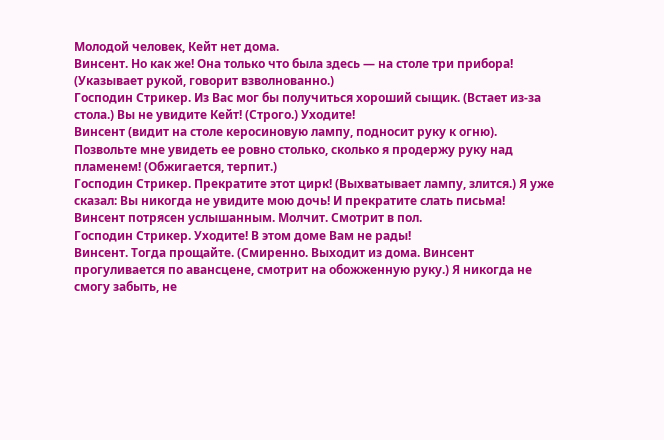Молодой человек, Кейт нет дома.
Винсент. Но как же! Она только что была здесь — на столе три прибора! (Указывает рукой, говорит взволнованно.)
Господин Стрикер. Из Вас мог бы получиться хороший сыщик. (Встает из-за стола.) Вы не увидите Кейт! (Строго.) Уходите!
Винсент (видит на столе керосиновую лампу, подносит руку к огню). Позвольте мне увидеть ее ровно столько, сколько я продержу руку над пламенем! (Обжигается, терпит.)
Господин Стрикер. Прекратите этот цирк! (Выхватывает лампу, злится.) Я уже сказал: Вы никогда не увидите мою дочь! И прекратите слать письма!
Винсент потрясен услышанным. Молчит. Смотрит в пол.
Господин Стрикер. Уходите! В этом доме Вам не рады!
Винсент. Тогда прощайте. (Смиренно. Выходит из дома. Винсент прогуливается по авансцене, смотрит на обожженную руку.) Я никогда не смогу забыть, не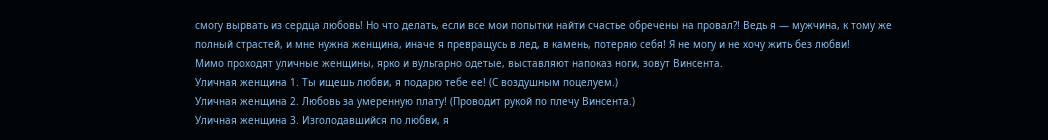смогу вырвать из сердца любовь! Но что делать, если все мои попытки найти счастье обречены на провал?! Ведь я — мужчина, к тому же полный страстей, и мне нужна женщина, иначе я превращусь в лед, в камень, потеряю себя! Я не могу и не хочу жить без любви!
Мимо проходят уличные женщины, ярко и вульгарно одетые, выставляют напоказ ноги, зовут Винсента.
Уличная женщина 1. Ты ищешь любви, я подарю тебе ее! (С воздушным поцелуем.)
Уличная женщина 2. Любовь за умеренную плату! (Проводит рукой по плечу Винсента.)
Уличная женщина 3. Изголодавшийся по любви, я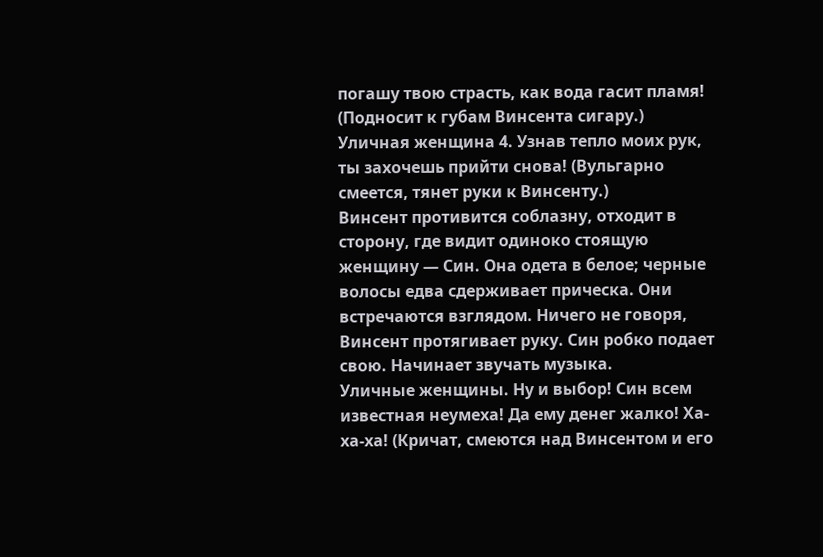погашу твою страсть, как вода гасит пламя! (Подносит к губам Винсента сигару.)
Уличная женщина 4. Узнав тепло моих рук, ты захочешь прийти снова! (Вульгарно смеется, тянет руки к Винсенту.)
Винсент противится соблазну, отходит в сторону, где видит одиноко стоящую женщину — Син. Она одета в белое; черные волосы едва сдерживает прическа. Они встречаются взглядом. Ничего не говоря, Винсент протягивает руку. Син робко подает свою. Начинает звучать музыка.
Уличные женщины. Ну и выбор! Син всем известная неумеха! Да ему денег жалко! Ха-ха-ха! (Кричат, смеются над Винсентом и его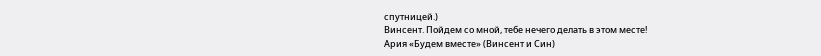спутницей.)
Винсент. Пойдем со мной, тебе нечего делать в этом месте!
Ария «Будем вместе» (Винсент и Син)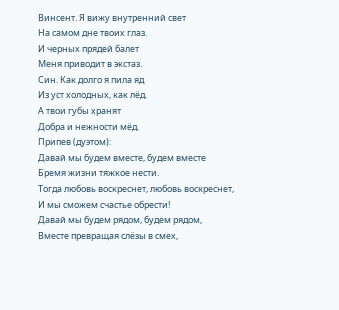Винсент. Я вижу внутренний свет
На самом дне твоих глаз.
И черных прядей балет
Меня приводит в экстаз.
Син. Как долго я пила яд
Из уст холодных, как лёд.
А твои губы хранят
Добра и нежности мёд.
Припев (дуэтом):
Давай мы будем вместе, будем вместе
Бремя жизни тяжкое нести.
Тогда любовь воскреснет, любовь воскреснет,
И мы сможем счастье обрести!
Давай мы будем рядом, будем рядом,
Вместе превращая слёзы в смех,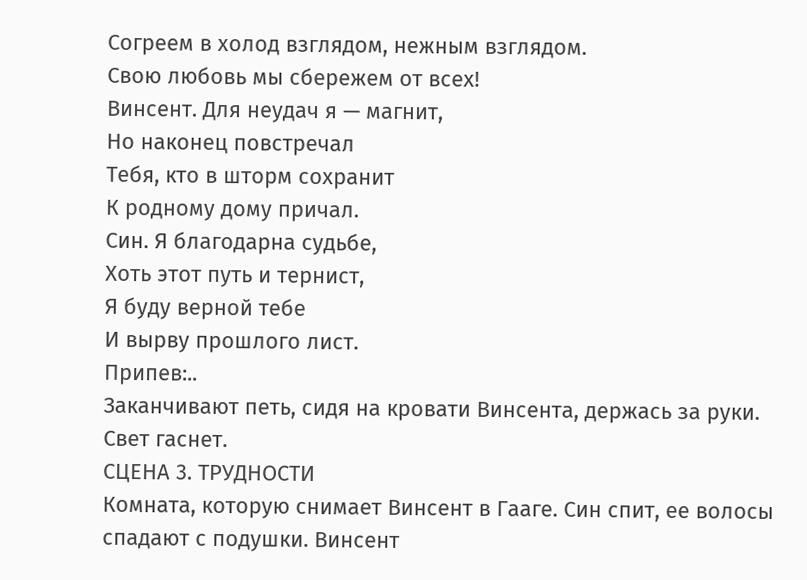Согреем в холод взглядом, нежным взглядом.
Свою любовь мы сбережем от всех!
Винсент. Для неудач я — магнит,
Но наконец повстречал
Тебя, кто в шторм сохранит
К родному дому причал.
Син. Я благодарна судьбе,
Хоть этот путь и тернист,
Я буду верной тебе
И вырву прошлого лист.
Припев:..
Заканчивают петь, сидя на кровати Винсента, держась за руки. Свет гаснет.
СЦЕНА 3. ТРУДНОСТИ
Комната, которую снимает Винсент в Гааге. Син спит, ее волосы спадают с подушки. Винсент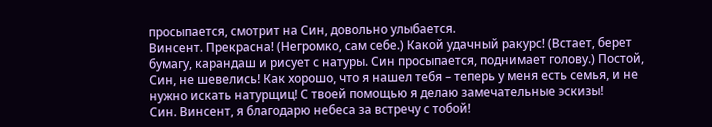просыпается, смотрит на Син, довольно улыбается.
Винсент. Прекрасна! (Негромко, сам себе.) Какой удачный ракурс! (Встает, берет бумагу, карандаш и рисует с натуры. Син просыпается, поднимает голову.) Постой, Син, не шевелись! Как хорошо, что я нашел тебя – теперь у меня есть семья, и не нужно искать натурщиц! С твоей помощью я делаю замечательные эскизы!
Син. Винсент, я благодарю небеса за встречу с тобой!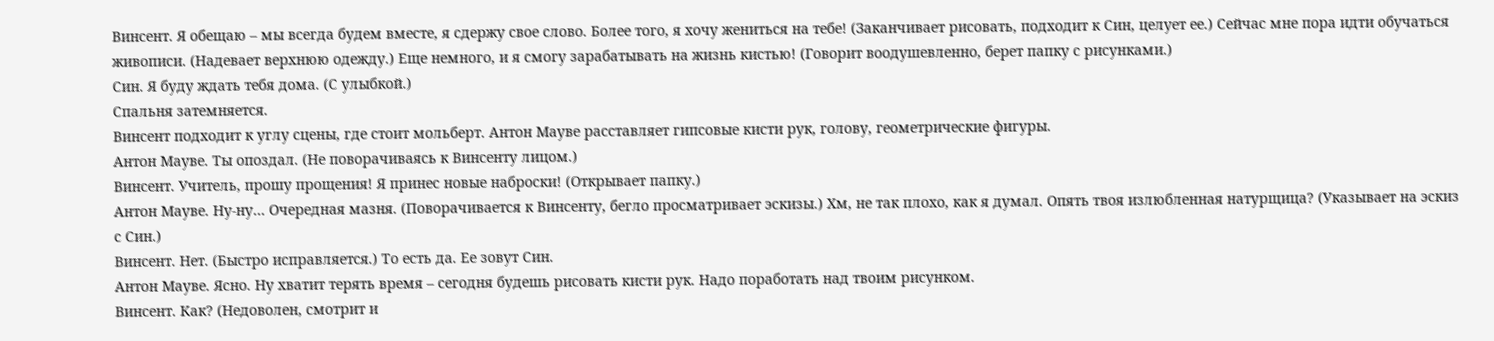Винсент. Я обещаю – мы всегда будем вместе, я сдержу свое слово. Более того, я хочу жениться на тебе! (Заканчивает рисовать, подходит к Син, целует ее.) Сейчас мне пора идти обучаться живописи. (Надевает верхнюю одежду.) Еще немного, и я смогу зарабатывать на жизнь кистью! (Говорит воодушевленно, берет папку с рисунками.)
Син. Я буду ждать тебя дома. (С улыбкой.)
Спальня затемняется.
Винсент подходит к углу сцены, где стоит мольберт. Антон Мауве расставляет гипсовые кисти рук, голову, геометрические фигуры.
Антон Мауве. Ты опоздал. (Не поворачиваясь к Винсенту лицом.)
Винсент. Учитель, прошу прощения! Я принес новые наброски! (Открывает папку.)
Антон Мауве. Ну-ну… Очередная мазня. (Поворачивается к Винсенту, бегло просматривает эскизы.) Хм, не так плохо, как я думал. Опять твоя излюбленная натурщица? (Указывает на эскиз с Син.)
Винсент. Нет. (Быстро исправляется.) То есть да. Ее зовут Син.
Антон Мауве. Ясно. Ну хватит терять время – сегодня будешь рисовать кисти рук. Надо поработать над твоим рисунком.
Винсент. Как? (Недоволен, смотрит и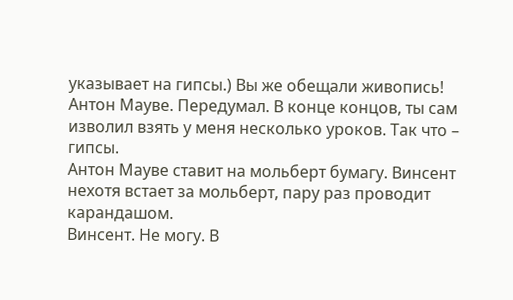указывает на гипсы.) Вы же обещали живопись!
Антон Мауве. Передумал. В конце концов, ты сам изволил взять у меня несколько уроков. Так что – гипсы.
Антон Мауве ставит на мольберт бумагу. Винсент нехотя встает за мольберт, пару раз проводит карандашом.
Винсент. Не могу. В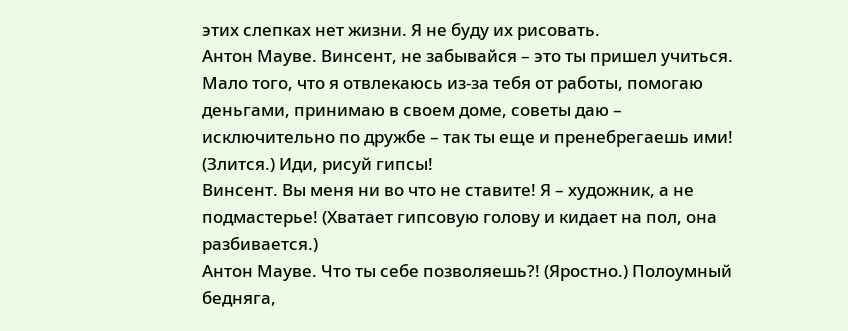этих слепках нет жизни. Я не буду их рисовать.
Антон Мауве. Винсент, не забывайся – это ты пришел учиться. Мало того, что я отвлекаюсь из-за тебя от работы, помогаю деньгами, принимаю в своем доме, советы даю – исключительно по дружбе – так ты еще и пренебрегаешь ими! (Злится.) Иди, рисуй гипсы!
Винсент. Вы меня ни во что не ставите! Я – художник, а не подмастерье! (Хватает гипсовую голову и кидает на пол, она разбивается.)
Антон Мауве. Что ты себе позволяешь?! (Яростно.) Полоумный бедняга,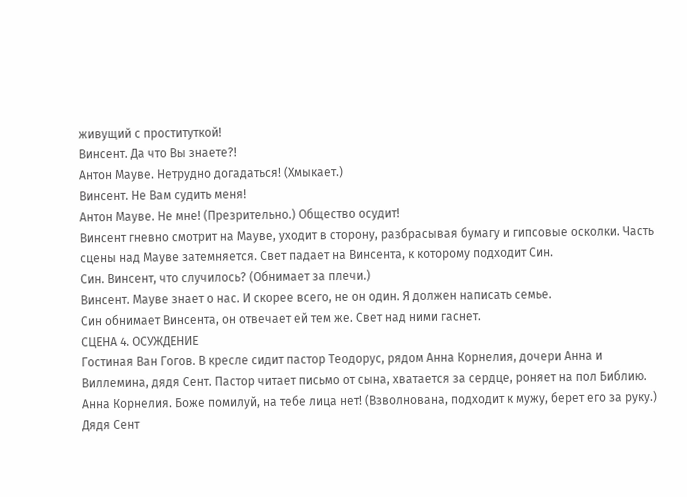живущий с проституткой!
Винсент. Да что Вы знаете?!
Антон Мауве. Нетрудно догадаться! (Хмыкает.)
Винсент. Не Вам судить меня!
Антон Мауве. Не мне! (Презрительно.) Общество осудит!
Винсент гневно смотрит на Мауве, уходит в сторону, разбрасывая бумагу и гипсовые осколки. Часть сцены над Мауве затемняется. Свет падает на Винсента, к которому подходит Син.
Син. Винсент, что случилось? (Обнимает за плечи.)
Винсент. Мауве знает о нас. И скорее всего, не он один. Я должен написать семье.
Син обнимает Винсента, он отвечает ей тем же. Свет над ними гаснет.
СЦЕНА 4. ОСУЖДЕНИЕ
Гостиная Ван Гогов. В кресле сидит пастор Теодорус, рядом Анна Корнелия, дочери Анна и Виллемина, дядя Сент. Пастор читает письмо от сына, хватается за сердце, роняет на пол Библию.
Анна Корнелия. Боже помилуй, на тебе лица нет! (Взволнована, подходит к мужу, берет его за руку.)
Дядя Сент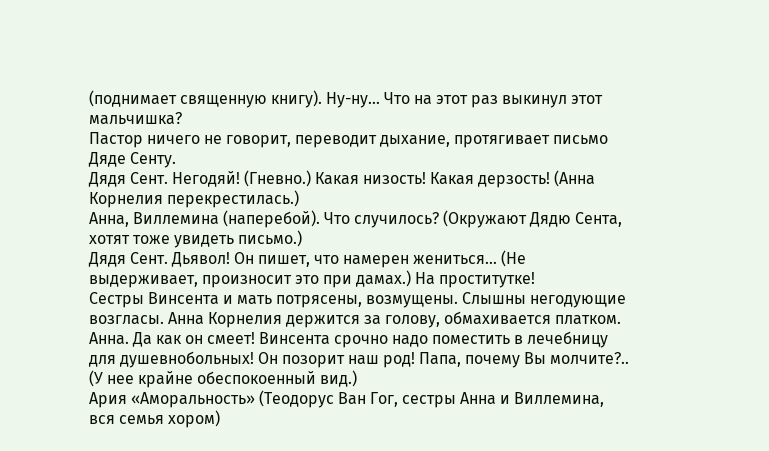(поднимает священную книгу). Ну-ну… Что на этот раз выкинул этот мальчишка?
Пастор ничего не говорит, переводит дыхание, протягивает письмо Дяде Сенту.
Дядя Сент. Негодяй! (Гневно.) Какая низость! Какая дерзость! (Анна Корнелия перекрестилась.)
Анна, Виллемина (наперебой). Что случилось? (Окружают Дядю Сента, хотят тоже увидеть письмо.)
Дядя Сент. Дьявол! Он пишет, что намерен жениться… (Не выдерживает, произносит это при дамах.) На проститутке!
Сестры Винсента и мать потрясены, возмущены. Слышны негодующие возгласы. Анна Корнелия держится за голову, обмахивается платком.
Анна. Да как он смеет! Винсента срочно надо поместить в лечебницу для душевнобольных! Он позорит наш род! Папа, почему Вы молчите?.. (У нее крайне обеспокоенный вид.)
Ария «Аморальность» (Теодорус Ван Гог, сестры Анна и Виллемина, вся семья хором)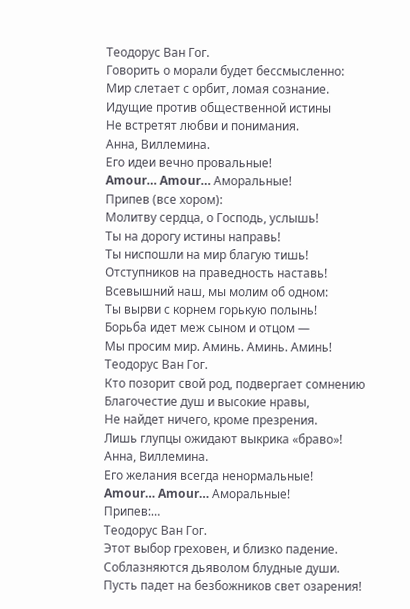Теодорус Ван Гог.
Говорить о морали будет бессмысленно:
Мир слетает с орбит, ломая сознание.
Идущие против общественной истины
Не встретят любви и понимания.
Анна, Виллемина.
Его идеи вечно провальные!
Amour… Amour… Аморальные!
Припев (все хором):
Молитву сердца, о Господь, услышь!
Ты на дорогу истины направь!
Ты ниспошли на мир благую тишь!
Отступников на праведность наставь!
Всевышний наш, мы молим об одном:
Ты вырви с корнем горькую полынь!
Борьба идет меж сыном и отцом —
Мы просим мир. Аминь. Аминь. Аминь!
Теодорус Ван Гог.
Кто позорит свой род, подвергает сомнению
Благочестие душ и высокие нравы,
Не найдет ничего, кроме презрения.
Лишь глупцы ожидают выкрика «браво»!
Анна, Виллемина.
Его желания всегда ненормальные!
Amour… Amour… Аморальные!
Припев:…
Теодорус Ван Гог.
Этот выбор греховен, и близко падение.
Соблазняются дьяволом блудные души.
Пусть падет на безбожников свет озарения!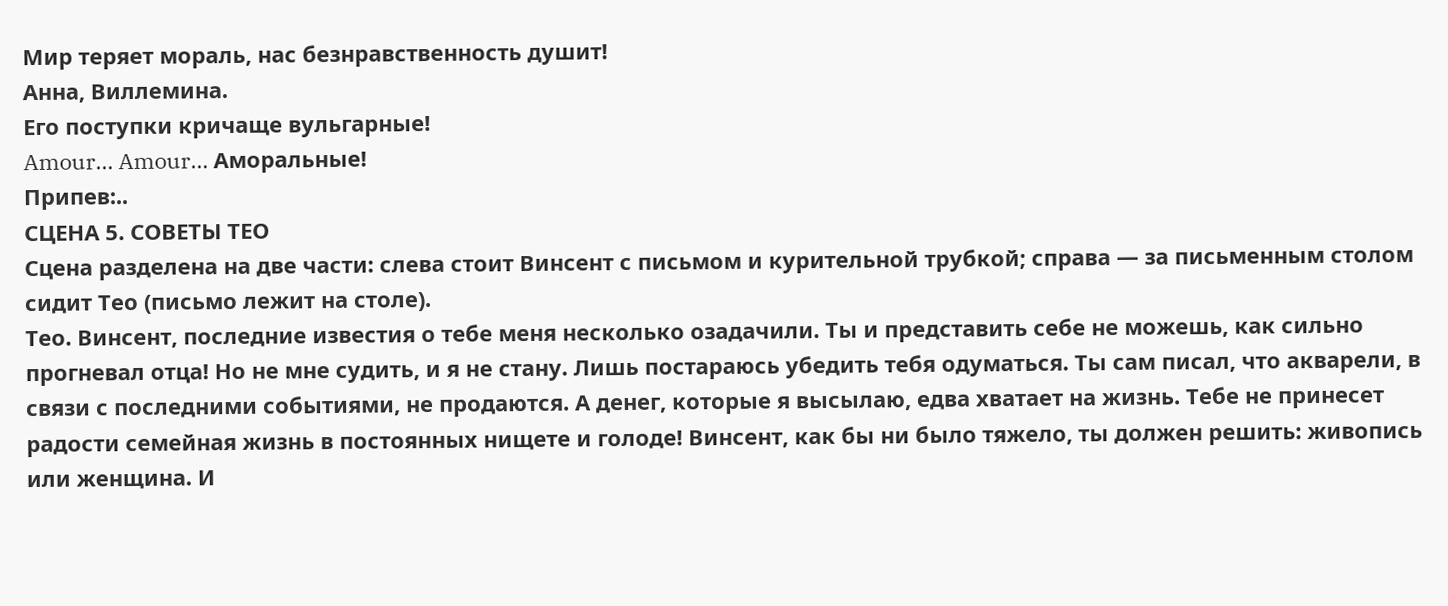Мир теряет мораль, нас безнравственность душит!
Анна, Виллемина.
Его поступки кричаще вульгарные!
Amour… Amour… Аморальные!
Припев:..
СЦЕНА 5. СОВЕТЫ ТЕО
Сцена разделена на две части: слева стоит Винсент с письмом и курительной трубкой; справа — за письменным столом сидит Тео (письмо лежит на столе).
Тео. Винсент, последние известия о тебе меня несколько озадачили. Ты и представить себе не можешь, как сильно прогневал отца! Но не мне судить, и я не стану. Лишь постараюсь убедить тебя одуматься. Ты сам писал, что акварели, в связи с последними событиями, не продаются. А денег, которые я высылаю, едва хватает на жизнь. Тебе не принесет радости семейная жизнь в постоянных нищете и голоде! Винсент, как бы ни было тяжело, ты должен решить: живопись или женщина. И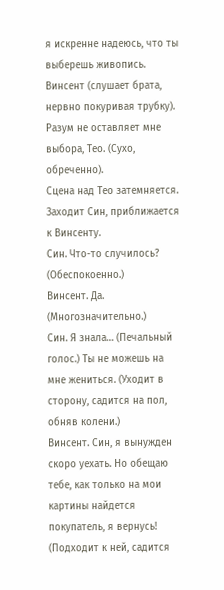я искренне надеюсь, что ты выберешь живопись.
Винсент (слушает брата, нервно покуривая трубку). Разум не оставляет мне выбора, Тео. (Сухо, обреченно).
Сцена над Тео затемняется.
Заходит Син, приближается к Винсенту.
Син. Что-то случилось? (Обеспокоенно.)
Винсент. Да. (Многозначительно.)
Син. Я знала… (Печальный голос.) Ты не можешь на мне жениться. (Уходит в сторону, садится на пол, обняв колени.)
Винсент. Син, я вынужден скоро уехать. Но обещаю тебе, как только на мои картины найдется покупатель, я вернусь! (Подходит к ней, садится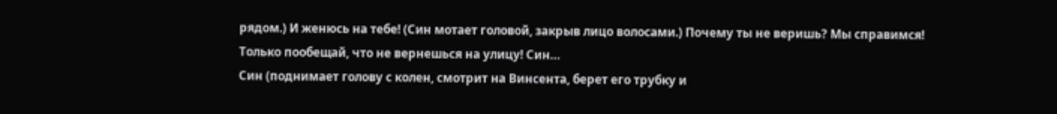рядом.) И женюсь на тебе! (Син мотает головой, закрыв лицо волосами.) Почему ты не веришь? Мы справимся! Только пообещай, что не вернешься на улицу! Син…
Син (поднимает голову с колен, смотрит на Винсента, берет его трубку и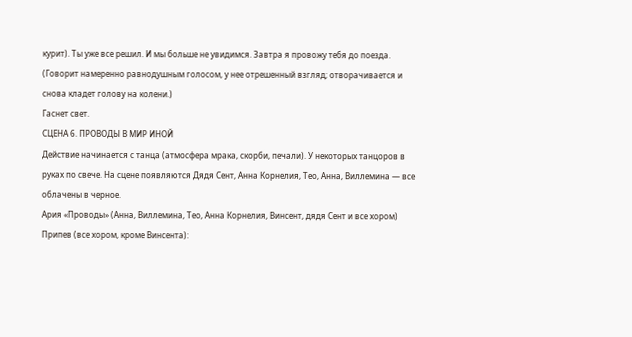курит). Ты уже все решил. И мы больше не увидимся. Завтра я провожу тебя до поезда. (Говорит намеренно равнодушным голосом, у нее отрешенный взгляд; отворачивается и снова кладет голову на колени.)
Гаснет свет.
СЦЕНА 6. ПРОВОДЫ В МИР ИНОЙ
Действие начинается с танца (атмосфера мрака, скорби, печали). У некоторых танцоров в руках по свече. На сцене появляются Дядя Сент, Анна Корнелия, Тео, Анна, Виллемина — все облачены в черное.
Ария «Проводы» (Анна, Виллемина, Тео, Анна Корнелия, Винсент, дядя Сент и все хором)
Припев (все хором, кроме Винсента):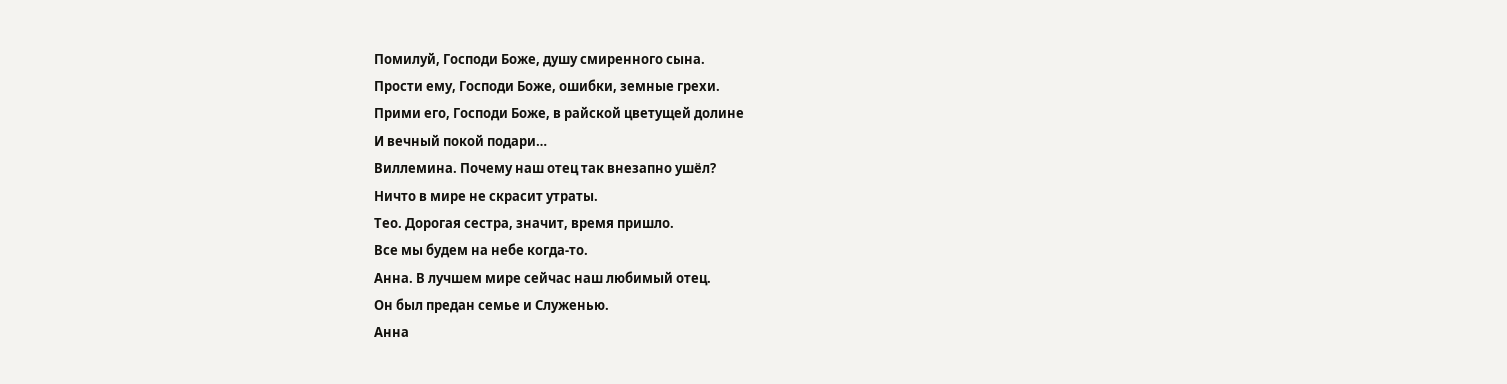Помилуй, Господи Боже, душу смиренного сына.
Прости ему, Господи Боже, ошибки, земные грехи.
Прими его, Господи Боже, в райской цветущей долине
И вечный покой подари…
Виллемина. Почему наш отец так внезапно ушёл?
Ничто в мире не скрасит утраты.
Тео. Дорогая сестра, значит, время пришло.
Все мы будем на небе когда-то.
Анна. В лучшем мире сейчас наш любимый отец.
Он был предан семье и Служенью.
Анна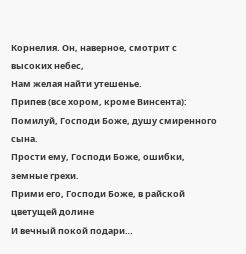Корнелия. Он, наверное, смотрит с высоких небес,
Нам желая найти утешенье.
Припев (все хором, кроме Винсента):
Помилуй, Господи Боже, душу смиренного сына.
Прости ему, Господи Боже, ошибки, земные грехи.
Прими его, Господи Боже, в райской цветущей долине
И вечный покой подари…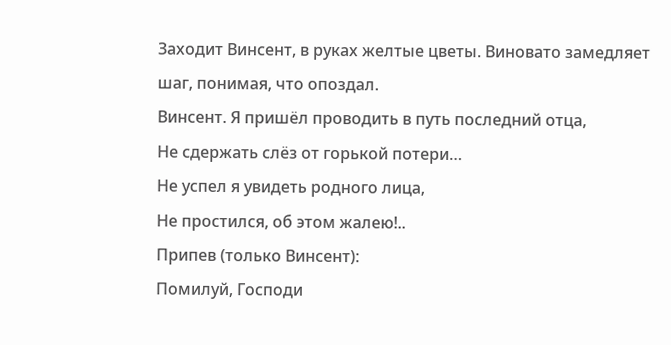Заходит Винсент, в руках желтые цветы. Виновато замедляет шаг, понимая, что опоздал.
Винсент. Я пришёл проводить в путь последний отца,
Не сдержать слёз от горькой потери…
Не успел я увидеть родного лица,
Не простился, об этом жалею!..
Припев (только Винсент):
Помилуй, Господи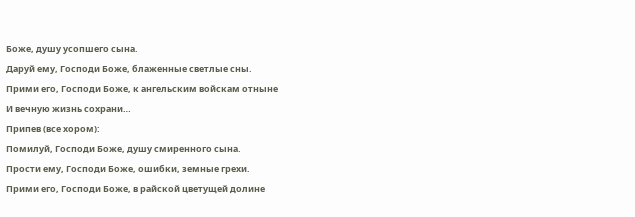Боже, душу усопшего сына.
Даруй ему, Господи Боже, блаженные светлые сны.
Прими его, Господи Боже, к ангельским войскам отныне
И вечную жизнь сохрани…
Припев (все хором):
Помилуй, Господи Боже, душу смиренного сына.
Прости ему, Господи Боже, ошибки, земные грехи.
Прими его, Господи Боже, в райской цветущей долине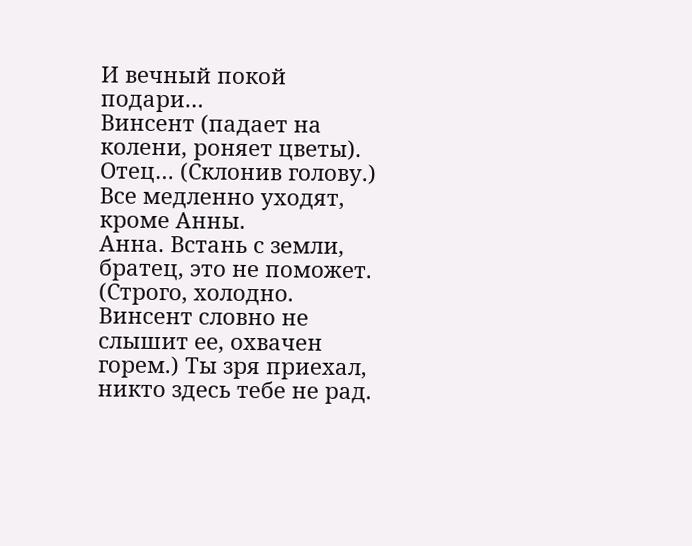И вечный покой подари…
Винсент (падает на колени, роняет цветы). Отец… (Склонив голову.)
Все медленно уходят, кроме Анны.
Анна. Встань с земли, братец, это не поможет. (Строго, холодно. Винсент словно не слышит ее, охвачен горем.) Ты зря приехал, никто здесь тебе не рад.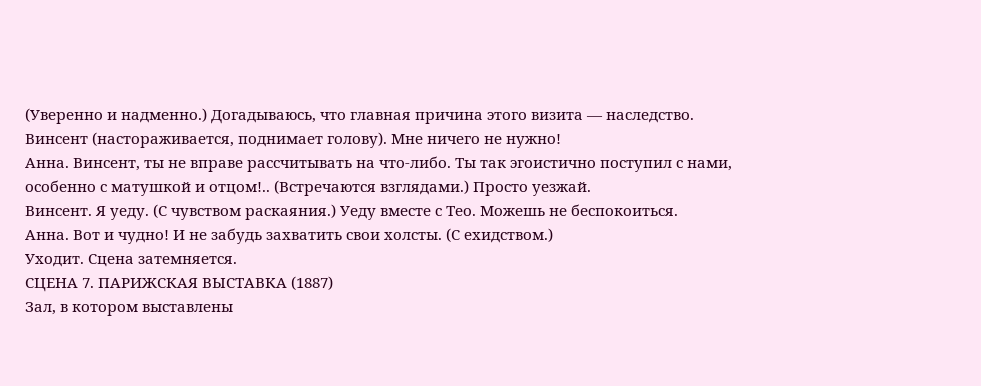(Уверенно и надменно.) Догадываюсь, что главная причина этого визита — наследство.
Винсент (настораживается, поднимает голову). Мне ничего не нужно!
Анна. Винсент, ты не вправе рассчитывать на что-либо. Ты так эгоистично поступил с нами, особенно с матушкой и отцом!.. (Встречаются взглядами.) Просто уезжай.
Винсент. Я уеду. (С чувством раскаяния.) Уеду вместе с Тео. Можешь не беспокоиться.
Анна. Вот и чудно! И не забудь захватить свои холсты. (С ехидством.)
Уходит. Сцена затемняется.
СЦЕНА 7. ПАРИЖСКАЯ ВЫСТАВКА (1887)
Зал, в котором выставлены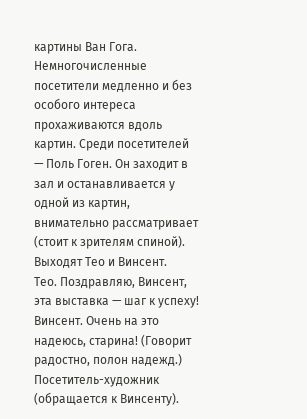картины Ван Гога. Немногочисленные посетители медленно и без особого интереса прохаживаются вдоль картин. Среди посетителей — Поль Гоген. Он заходит в зал и останавливается у одной из картин, внимательно рассматривает (стоит к зрителям спиной). Выходят Тео и Винсент.
Тео. Поздравляю, Винсент, эта выставка — шаг к успеху!
Винсент. Очень на это надеюсь, старина! (Говорит радостно, полон надежд.)
Посетитель-художник (обращается к Винсенту).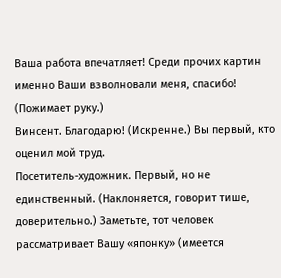Ваша работа впечатляет! Среди прочих картин именно Ваши взволновали меня, спасибо! (Пожимает руку.)
Винсент. Благодарю! (Искренне.) Вы первый, кто оценил мой труд.
Посетитель-художник. Первый, но не единственный. (Наклоняется, говорит тише, доверительно.) Заметьте, тот человек рассматривает Вашу «японку» (имеется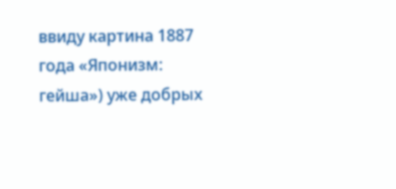ввиду картина 1887 года «Японизм: гейша») уже добрых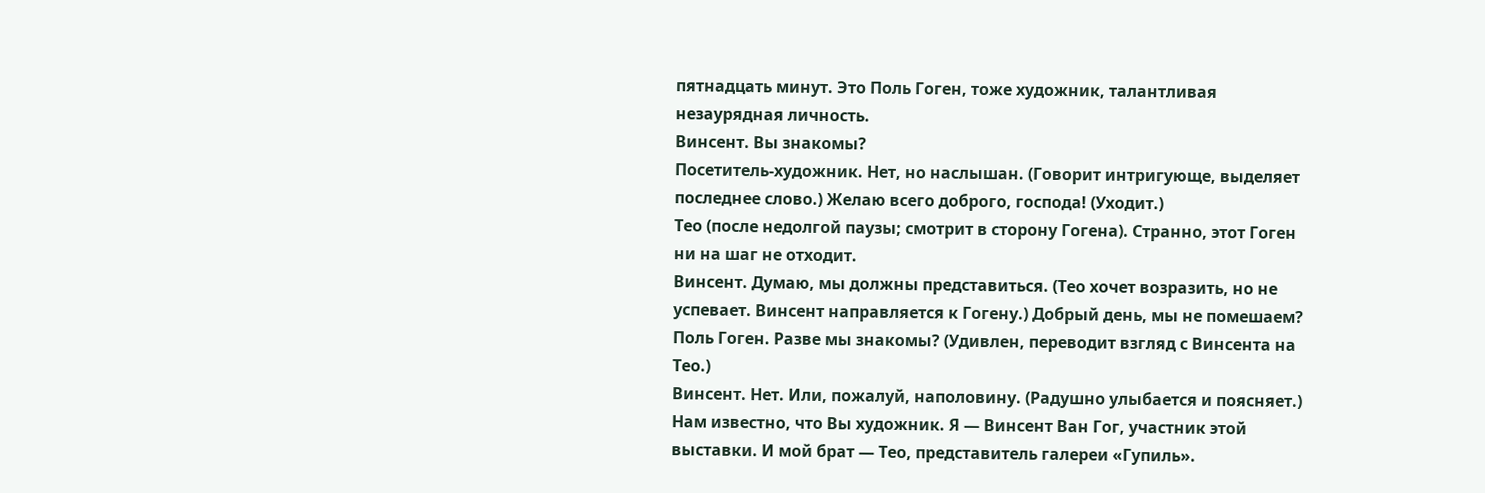пятнадцать минут. Это Поль Гоген, тоже художник, талантливая незаурядная личность.
Винсент. Вы знакомы?
Посетитель-художник. Нет, но наслышан. (Говорит интригующе, выделяет последнее слово.) Желаю всего доброго, господа! (Уходит.)
Тео (после недолгой паузы; смотрит в сторону Гогена). Странно, этот Гоген ни на шаг не отходит.
Винсент. Думаю, мы должны представиться. (Тео хочет возразить, но не успевает. Винсент направляется к Гогену.) Добрый день, мы не помешаем?
Поль Гоген. Разве мы знакомы? (Удивлен, переводит взгляд с Винсента на Тео.)
Винсент. Нет. Или, пожалуй, наполовину. (Радушно улыбается и поясняет.) Нам известно, что Вы художник. Я — Винсент Ван Гог, участник этой выставки. И мой брат — Тео, представитель галереи «Гупиль».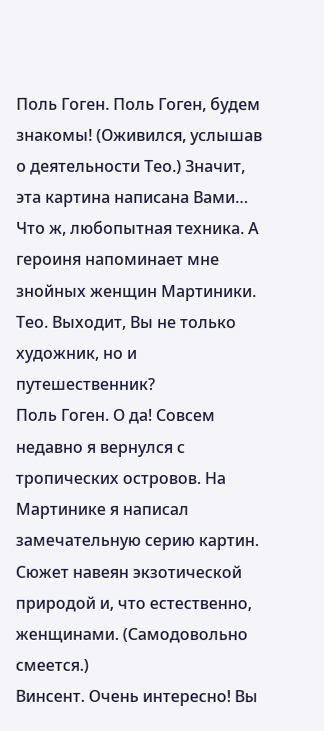Поль Гоген. Поль Гоген, будем знакомы! (Оживился, услышав о деятельности Тео.) Значит, эта картина написана Вами… Что ж, любопытная техника. А героиня напоминает мне знойных женщин Мартиники.
Тео. Выходит, Вы не только художник, но и путешественник?
Поль Гоген. О да! Совсем недавно я вернулся с тропических островов. На Мартинике я написал замечательную серию картин. Сюжет навеян экзотической природой и, что естественно, женщинами. (Самодовольно смеется.)
Винсент. Очень интересно! Вы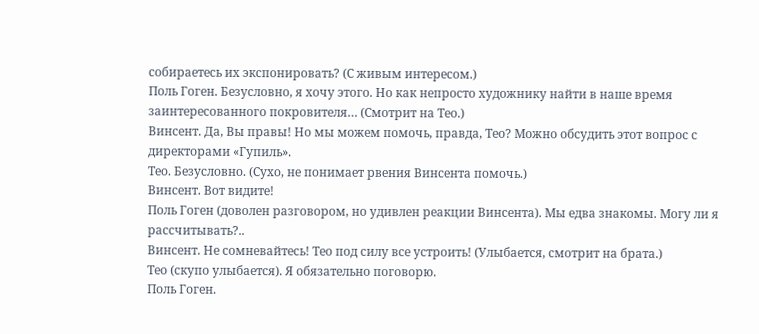собираетесь их экспонировать? (С живым интересом.)
Поль Гоген. Безусловно, я хочу этого. Но как непросто художнику найти в наше время заинтересованного покровителя… (Смотрит на Тео.)
Винсент. Да, Вы правы! Но мы можем помочь, правда, Тео? Можно обсудить этот вопрос с директорами «Гупиль».
Тео. Безусловно. (Сухо, не понимает рвения Винсента помочь.)
Винсент. Вот видите!
Поль Гоген (доволен разговором, но удивлен реакции Винсента). Мы едва знакомы. Могу ли я рассчитывать?..
Винсент. Не сомневайтесь! Тео под силу все устроить! (Улыбается, смотрит на брата.)
Тео (скупо улыбается). Я обязательно поговорю.
Поль Гоген.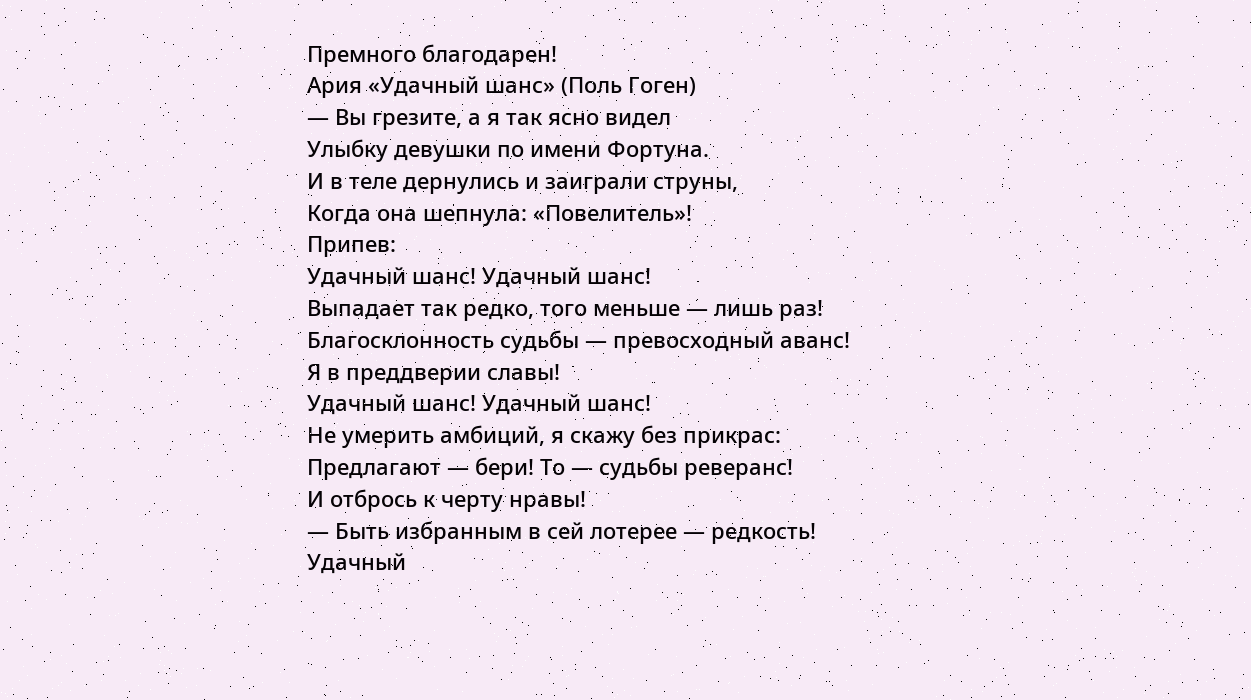Премного благодарен!
Ария «Удачный шанс» (Поль Гоген)
— Вы грезите, а я так ясно видел
Улыбку девушки по имени Фортуна.
И в теле дернулись и заиграли струны,
Когда она шепнула: «Повелитель»!
Припев:
Удачный шанс! Удачный шанс!
Выпадает так редко, того меньше — лишь раз!
Благосклонность судьбы — превосходный аванс!
Я в преддверии славы!
Удачный шанс! Удачный шанс!
Не умерить амбиций, я скажу без прикрас:
Предлагают — бери! То — судьбы реверанс!
И отбрось к черту нравы!
— Быть избранным в сей лотерее — редкость!
Удачный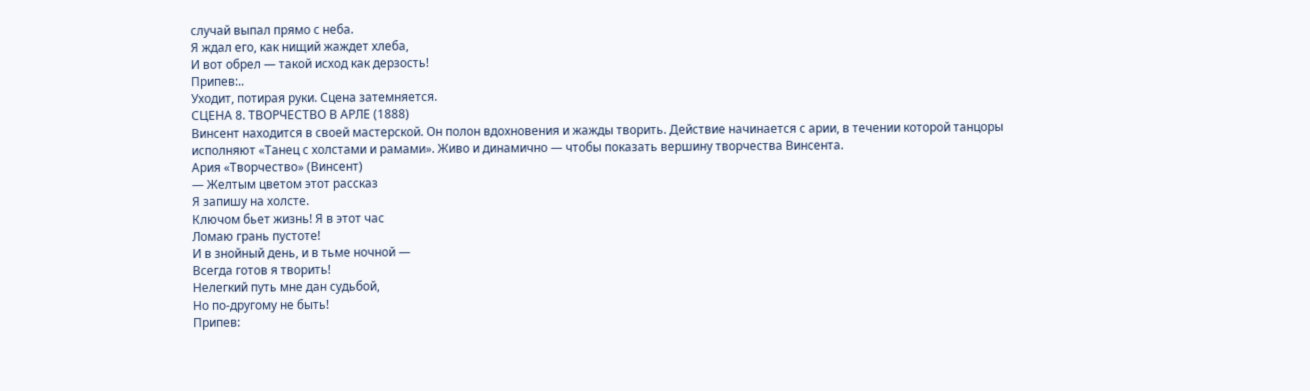случай выпал прямо с неба.
Я ждал его, как нищий жаждет хлеба,
И вот обрел — такой исход как дерзость!
Припев:..
Уходит, потирая руки. Сцена затемняется.
СЦЕНА 8. ТВОРЧЕСТВО В АРЛЕ (1888)
Винсент находится в своей мастерской. Он полон вдохновения и жажды творить. Действие начинается с арии, в течении которой танцоры исполняют «Танец с холстами и рамами». Живо и динамично — чтобы показать вершину творчества Винсента.
Ария «Творчество» (Винсент)
— Желтым цветом этот рассказ
Я запишу на холсте.
Ключом бьет жизнь! Я в этот час
Ломаю грань пустоте!
И в знойный день, и в тьме ночной —
Всегда готов я творить!
Нелегкий путь мне дан судьбой,
Но по-другому не быть!
Припев: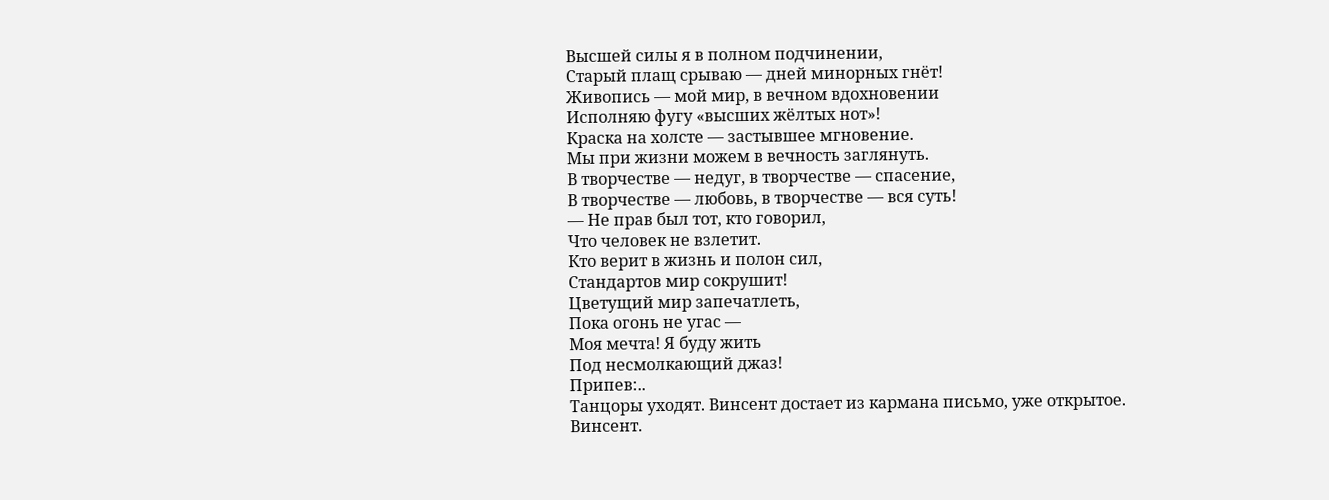Высшей силы я в полном подчинении,
Старый плащ срываю — дней минорных гнёт!
Живопись — мой мир, в вечном вдохновении
Исполняю фугу «высших жёлтых нот»!
Краска на холсте — застывшее мгновение.
Мы при жизни можем в вечность заглянуть.
В творчестве — недуг, в творчестве — спасение,
В творчестве — любовь, в творчестве — вся суть!
— Не прав был тот, кто говорил,
Что человек не взлетит.
Кто верит в жизнь и полон сил,
Стандартов мир сокрушит!
Цветущий мир запечатлеть,
Пока огонь не угас —
Моя мечта! Я буду жить
Под несмолкающий джаз!
Припев:..
Танцоры уходят. Винсент достает из кармана письмо, уже открытое.
Винсент.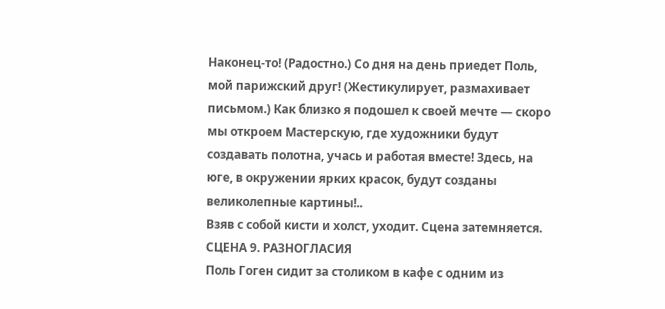Наконец-то! (Радостно.) Со дня на день приедет Поль, мой парижский друг! (Жестикулирует, размахивает письмом.) Как близко я подошел к своей мечте — скоро мы откроем Мастерскую, где художники будут создавать полотна, учась и работая вместе! Здесь, на юге, в окружении ярких красок, будут созданы великолепные картины!..
Взяв с собой кисти и холст, уходит. Сцена затемняется.
СЦЕНА 9. РАЗНОГЛАСИЯ
Поль Гоген сидит за столиком в кафе с одним из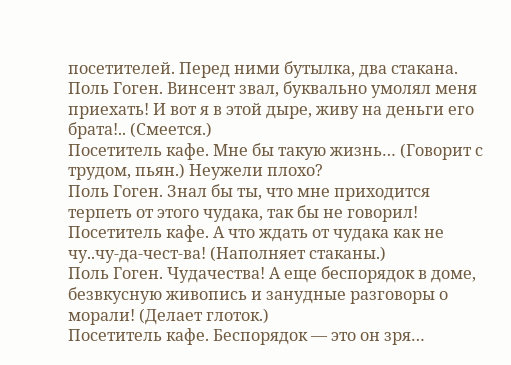посетителей. Перед ними бутылка, два стакана.
Поль Гоген. Винсент звал, буквально умолял меня приехать! И вот я в этой дыре, живу на деньги его брата!.. (Смеется.)
Посетитель кафе. Мне бы такую жизнь… (Говорит с трудом, пьян.) Неужели плохо?
Поль Гоген. Знал бы ты, что мне приходится терпеть от этого чудака, так бы не говорил!
Посетитель кафе. А что ждать от чудака как не чу..чу-да-чест-ва! (Наполняет стаканы.)
Поль Гоген. Чудачества! А еще беспорядок в доме, безвкусную живопись и занудные разговоры о морали! (Делает глоток.)
Посетитель кафе. Беспорядок — это он зря…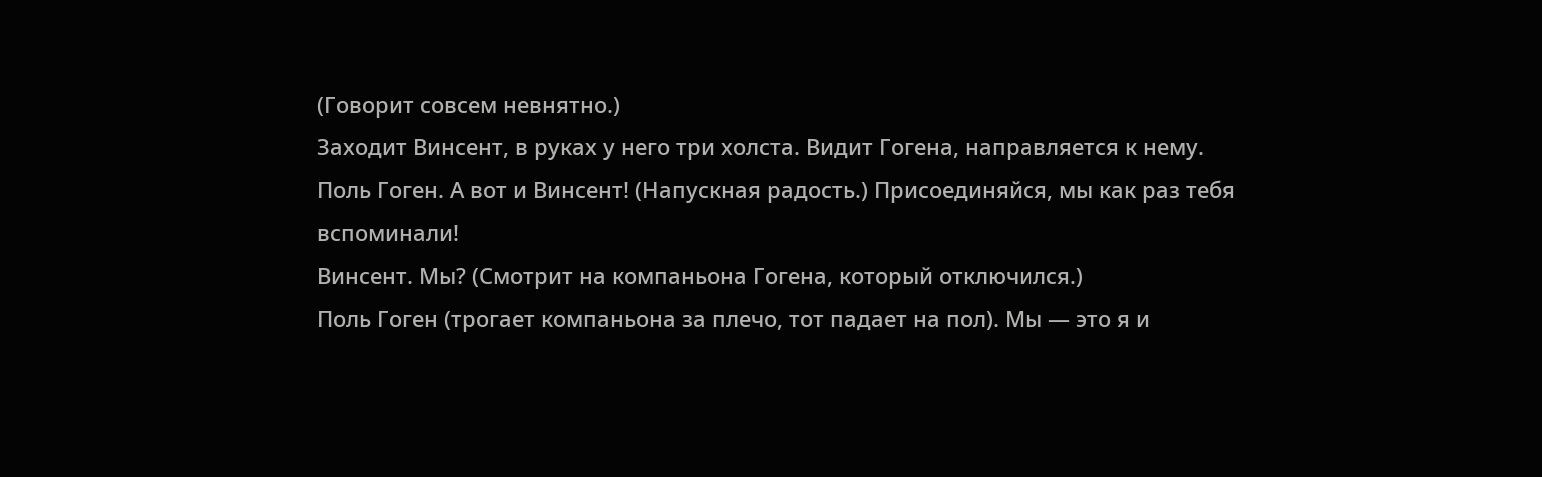(Говорит совсем невнятно.)
Заходит Винсент, в руках у него три холста. Видит Гогена, направляется к нему.
Поль Гоген. А вот и Винсент! (Напускная радость.) Присоединяйся, мы как раз тебя вспоминали!
Винсент. Мы? (Смотрит на компаньона Гогена, который отключился.)
Поль Гоген (трогает компаньона за плечо, тот падает на пол). Мы — это я и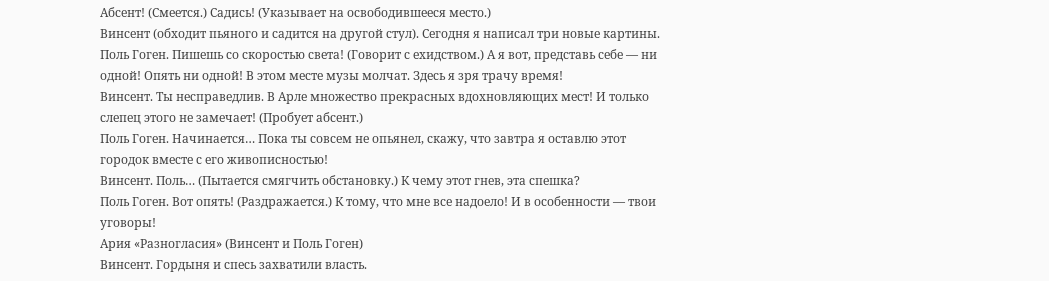Абсент! (Смеется.) Садись! (Указывает на освободившееся место.)
Винсент (обходит пьяного и садится на другой стул). Сегодня я написал три новые картины.
Поль Гоген. Пишешь со скоростью света! (Говорит с ехидством.) А я вот, представь себе — ни одной! Опять ни одной! В этом месте музы молчат. Здесь я зря трачу время!
Винсент. Ты несправедлив. В Арле множество прекрасных вдохновляющих мест! И только слепец этого не замечает! (Пробует абсент.)
Поль Гоген. Начинается… Пока ты совсем не опьянел, скажу, что завтра я оставлю этот городок вместе с его живописностью!
Винсент. Поль… (Пытается смягчить обстановку.) К чему этот гнев, эта спешка?
Поль Гоген. Вот опять! (Раздражается.) К тому, что мне все надоело! И в особенности — твои уговоры!
Ария «Разногласия» (Винсент и Поль Гоген)
Винсент. Гордыня и спесь захватили власть.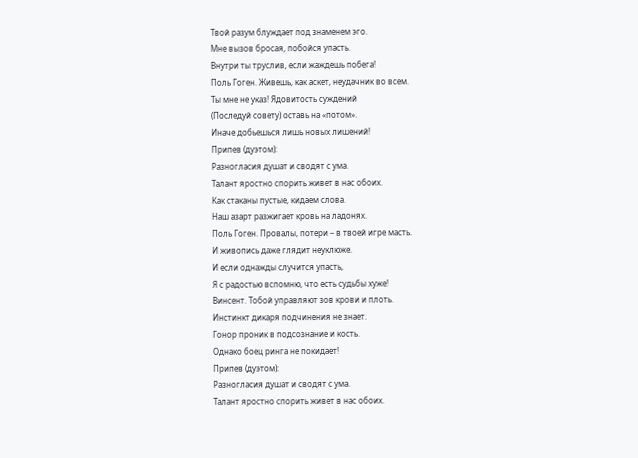Твой разум блуждает под знаменем эго.
Мне вызов бросая, побойся упасть.
Внутри ты труслив, если жаждешь побега!
Поль Гоген. Живешь, как аскет, неудачник во всем.
Ты мне не указ! Ядовитость суждений
(Последуй совету) оставь на «потом».
Иначе добьешься лишь новых лишений!
Припев (дуэтом):
Разногласия душат и сводят с ума.
Талант яростно спорить живет в нас обоих.
Как стаканы пустые, кидаем слова.
Наш азарт разжигает кровь на ладонях.
Поль Гоген. Провалы, потери – в твоей игре масть.
И живопись даже глядит неуклюже.
И если однажды случится упасть,
Я с радостью вспомню, что есть судьбы хуже!
Винсент. Тобой управляют зов крови и плоть.
Инстинкт дикаря подчинения не знает.
Гонор проник в подсознание и кость.
Однако боец ринга не покидает!
Припев (дуэтом):
Разногласия душат и сводят с ума.
Талант яростно спорить живет в нас обоих.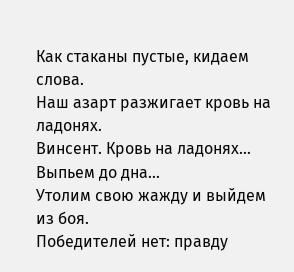Как стаканы пустые, кидаем слова.
Наш азарт разжигает кровь на ладонях.
Винсент. Кровь на ладонях… Выпьем до дна…
Утолим свою жажду и выйдем из боя.
Победителей нет: правду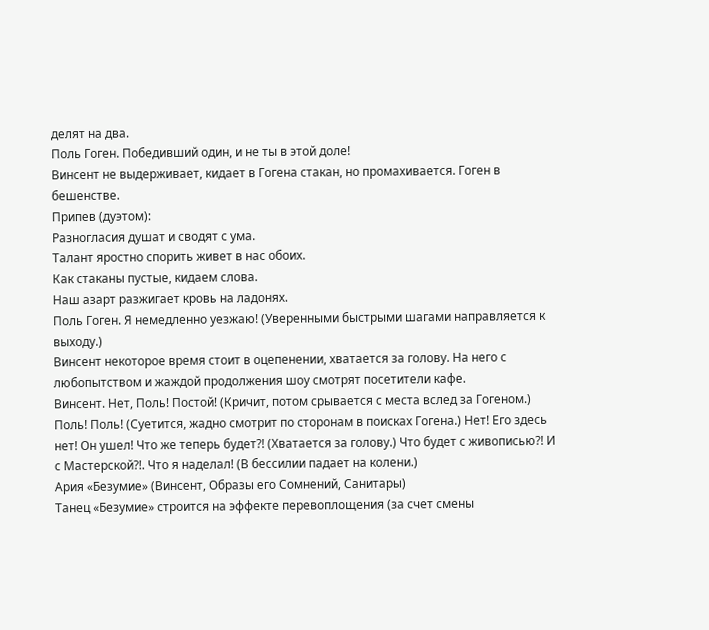делят на два.
Поль Гоген. Победивший один, и не ты в этой доле!
Винсент не выдерживает, кидает в Гогена стакан, но промахивается. Гоген в бешенстве.
Припев (дуэтом):
Разногласия душат и сводят с ума.
Талант яростно спорить живет в нас обоих.
Как стаканы пустые, кидаем слова.
Наш азарт разжигает кровь на ладонях.
Поль Гоген. Я немедленно уезжаю! (Уверенными быстрыми шагами направляется к выходу.)
Винсент некоторое время стоит в оцепенении, хватается за голову. На него с любопытством и жаждой продолжения шоу смотрят посетители кафе.
Винсент. Нет, Поль! Постой! (Кричит, потом срывается с места вслед за Гогеном.) Поль! Поль! (Суетится, жадно смотрит по сторонам в поисках Гогена.) Нет! Его здесь нет! Он ушел! Что же теперь будет?! (Хватается за голову.) Что будет с живописью?! И с Мастерской?!. Что я наделал! (В бессилии падает на колени.)
Ария «Безумие» (Винсент, Образы его Сомнений, Санитары)
Танец «Безумие» строится на эффекте перевоплощения (за счет смены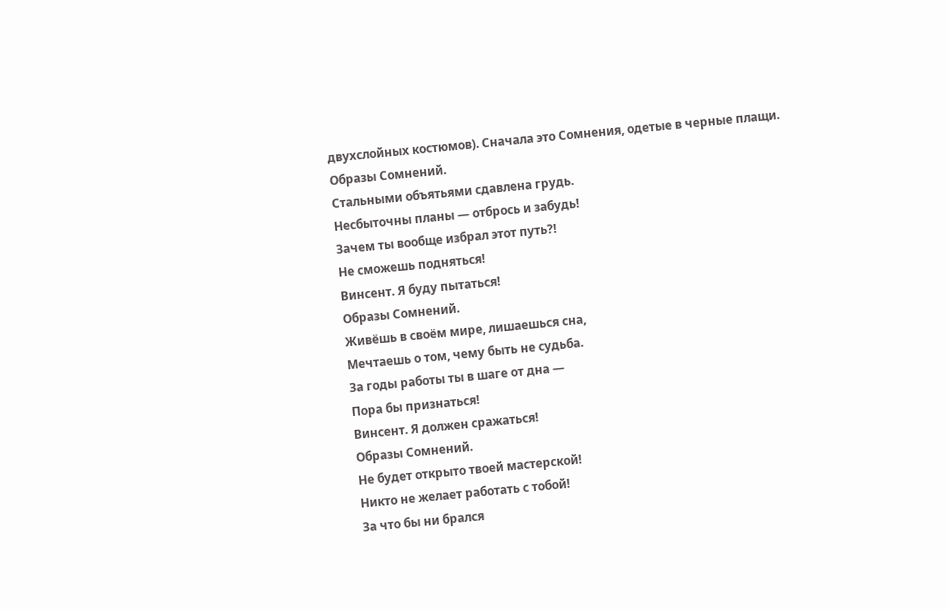двухслойных костюмов). Сначала это Сомнения, одетые в черные плащи.
Образы Сомнений.
Стальными объятьями сдавлена грудь.
Несбыточны планы — отбрось и забудь!
Зачем ты вообще избрал этот путь?!
Не сможешь подняться!
Винсент. Я буду пытаться!
Образы Сомнений.
Живёшь в своём мире, лишаешься сна,
Мечтаешь о том, чему быть не судьба.
За годы работы ты в шаге от дна —
Пора бы признаться!
Винсент. Я должен сражаться!
Образы Сомнений.
Не будет открыто твоей мастерской!
Никто не желает работать с тобой!
За что бы ни брался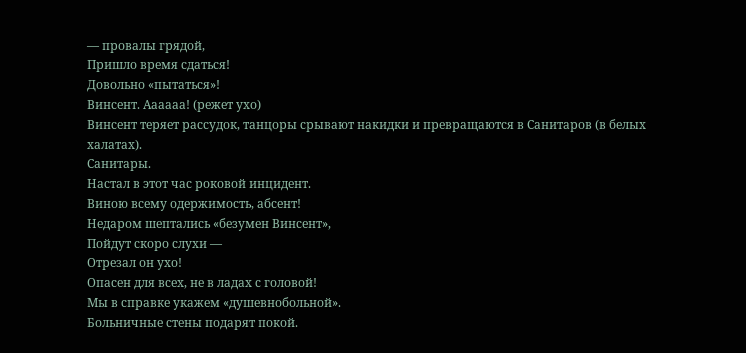— провалы грядой,
Пришло время сдаться!
Довольно «пытаться»!
Винсент. Аааааа! (режет ухо)
Винсент теряет рассудок, танцоры срывают накидки и превращаются в Санитаров (в белых халатах).
Санитары.
Настал в этот час роковой инцидент.
Виною всему одержимость, абсент!
Недаром шептались «безумен Винсент»,
Пойдут скоро слухи —
Отрезал он ухо!
Опасен для всех, не в ладах с головой!
Мы в справке укажем «душевнобольной».
Больничные стены подарят покой.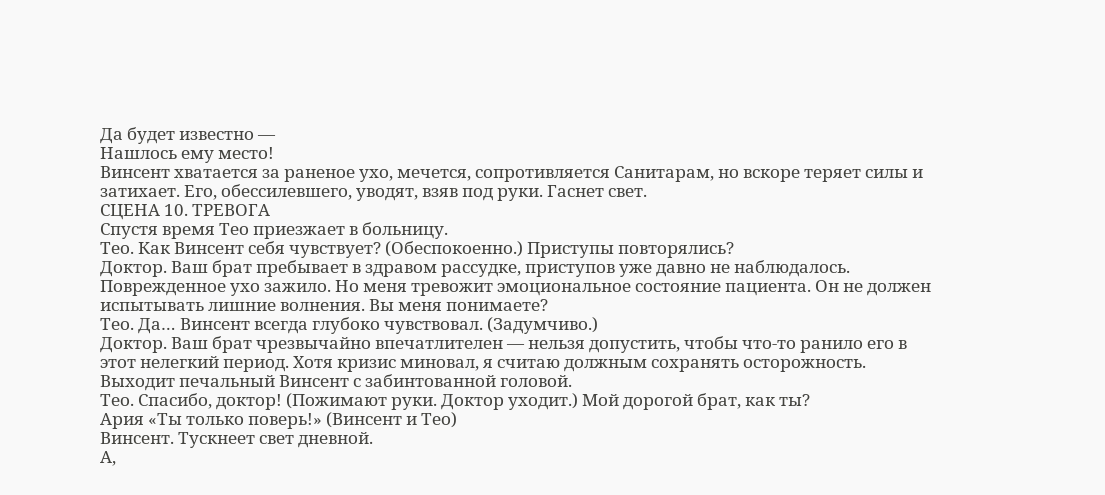Да будет известно —
Нашлось ему место!
Винсент хватается за раненое ухо, мечется, сопротивляется Санитарам, но вскоре теряет силы и затихает. Его, обессилевшего, уводят, взяв под руки. Гаснет свет.
СЦЕНА 10. ТРЕВОГА
Спустя время Тео приезжает в больницу.
Тео. Как Винсент себя чувствует? (Обеспокоенно.) Приступы повторялись?
Доктор. Ваш брат пребывает в здравом рассудке, приступов уже давно не наблюдалось. Поврежденное ухо зажило. Но меня тревожит эмоциональное состояние пациента. Он не должен испытывать лишние волнения. Вы меня понимаете?
Тео. Да… Винсент всегда глубоко чувствовал. (Задумчиво.)
Доктор. Ваш брат чрезвычайно впечатлителен — нельзя допустить, чтобы что-то ранило его в этот нелегкий период. Хотя кризис миновал, я считаю должным сохранять осторожность.
Выходит печальный Винсент с забинтованной головой.
Тео. Спасибо, доктор! (Пожимают руки. Доктор уходит.) Мой дорогой брат, как ты?
Ария «Ты только поверь!» (Винсент и Тео)
Винсент. Тускнеет свет дневной.
А,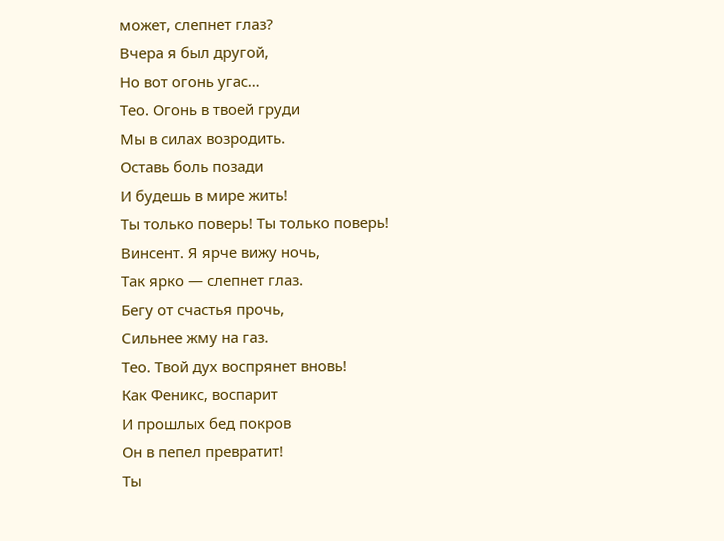может, слепнет глаз?
Вчера я был другой,
Но вот огонь угас…
Тео. Огонь в твоей груди
Мы в силах возродить.
Оставь боль позади
И будешь в мире жить!
Ты только поверь! Ты только поверь!
Винсент. Я ярче вижу ночь,
Так ярко — слепнет глаз.
Бегу от счастья прочь,
Сильнее жму на газ.
Тео. Твой дух воспрянет вновь!
Как Феникс, воспарит
И прошлых бед покров
Он в пепел превратит!
Ты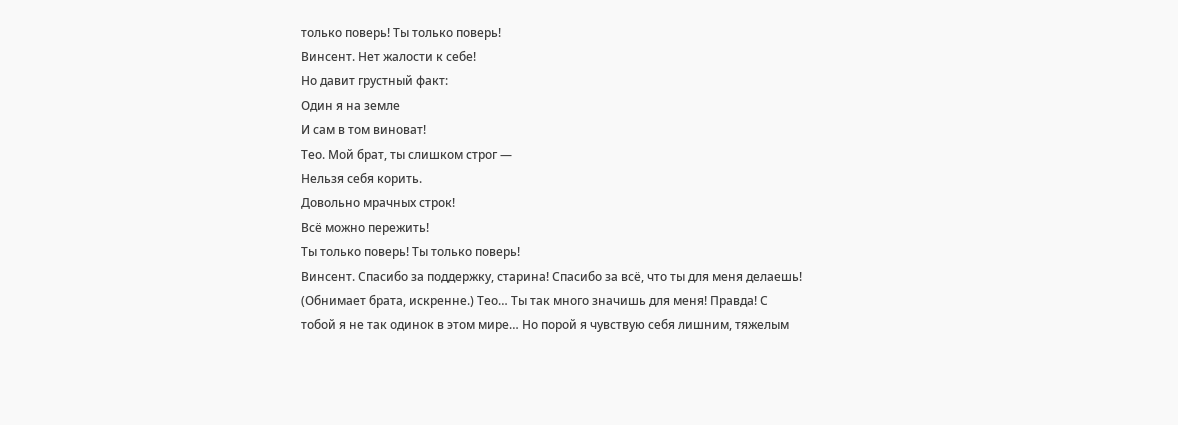только поверь! Ты только поверь!
Винсент. Нет жалости к себе!
Но давит грустный факт:
Один я на земле
И сам в том виноват!
Тео. Мой брат, ты слишком строг —
Нельзя себя корить.
Довольно мрачных строк!
Всё можно пережить!
Ты только поверь! Ты только поверь!
Винсент. Спасибо за поддержку, старина! Спасибо за всё, что ты для меня делаешь! (Обнимает брата, искренне.) Тео… Ты так много значишь для меня! Правда! С тобой я не так одинок в этом мире… Но порой я чувствую себя лишним, тяжелым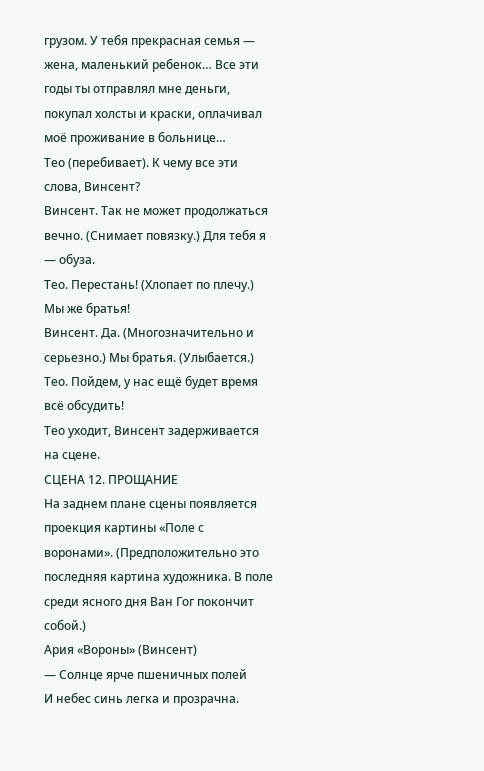грузом. У тебя прекрасная семья — жена, маленький ребенок… Все эти годы ты отправлял мне деньги, покупал холсты и краски, оплачивал моё проживание в больнице…
Тео (перебивает). К чему все эти слова, Винсент?
Винсент. Так не может продолжаться вечно. (Снимает повязку.) Для тебя я — обуза.
Тео. Перестань! (Хлопает по плечу.) Мы же братья!
Винсент. Да. (Многозначительно и серьезно.) Мы братья. (Улыбается.)
Тео. Пойдем, у нас ещё будет время всё обсудить!
Тео уходит, Винсент задерживается на сцене.
СЦЕНА 12. ПРОЩАНИЕ
На заднем плане сцены появляется проекция картины «Поле с воронами». (Предположительно это последняя картина художника. В поле среди ясного дня Ван Гог покончит собой.)
Ария «Вороны» (Винсент)
— Солнце ярче пшеничных полей
И небес синь легка и прозрачна.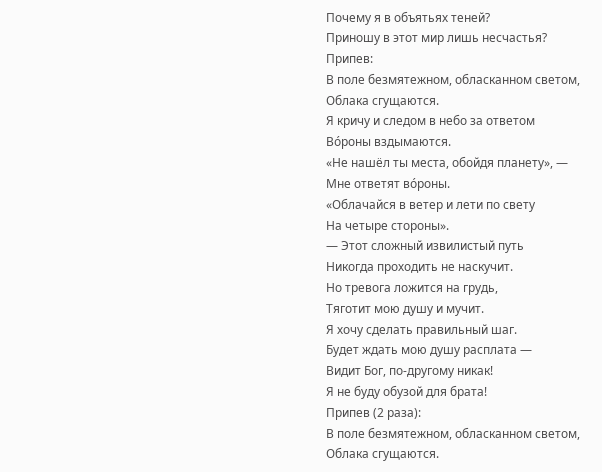Почему я в объятьях теней?
Приношу в этот мир лишь несчастья?
Припев:
В поле безмятежном, обласканном светом,
Облака сгущаются.
Я кричу и следом в небо за ответом
Вóроны вздымаются.
«Не нашёл ты места, обойдя планету», —
Мне ответят вóроны.
«Облачайся в ветер и лети по свету
На четыре стороны».
— Этот сложный извилистый путь
Никогда проходить не наскучит.
Но тревога ложится на грудь,
Тяготит мою душу и мучит.
Я хочу сделать правильный шаг.
Будет ждать мою душу расплата —
Видит Бог, по-другому никак!
Я не буду обузой для брата!
Припев (2 раза):
В поле безмятежном, обласканном светом,
Облака сгущаются.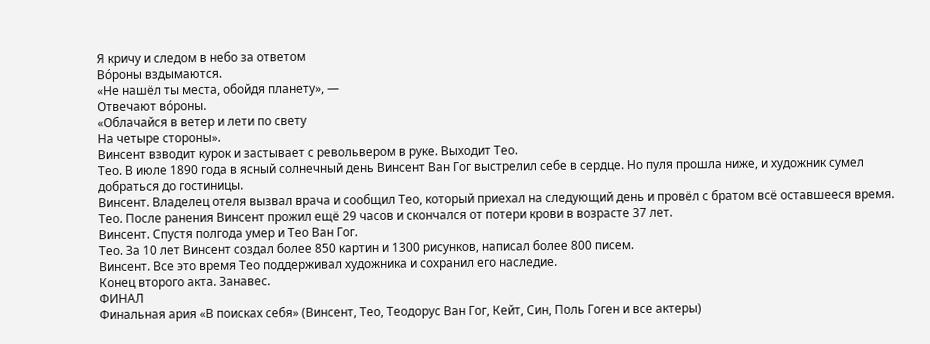Я кричу и следом в небо за ответом
Вóроны вздымаются.
«Не нашёл ты места, обойдя планету», —
Отвечают вóроны.
«Облачайся в ветер и лети по свету
На четыре стороны».
Винсент взводит курок и застывает с револьвером в руке. Выходит Тео.
Тео. В июле 1890 года в ясный солнечный день Винсент Ван Гог выстрелил себе в сердце. Но пуля прошла ниже, и художник сумел добраться до гостиницы.
Винсент. Владелец отеля вызвал врача и сообщил Тео, который приехал на следующий день и провёл с братом всё оставшееся время.
Тео. После ранения Винсент прожил ещё 29 часов и скончался от потери крови в возрасте 37 лет.
Винсент. Спустя полгода умер и Тео Ван Гог.
Тео. За 10 лет Винсент создал более 850 картин и 1300 рисунков, написал более 800 писем.
Винсент. Все это время Тео поддерживал художника и сохранил его наследие.
Конец второго акта. Занавес.
ФИНАЛ
Финальная ария «В поисках себя» (Винсент, Тео, Теодорус Ван Гог, Кейт, Син, Поль Гоген и все актеры)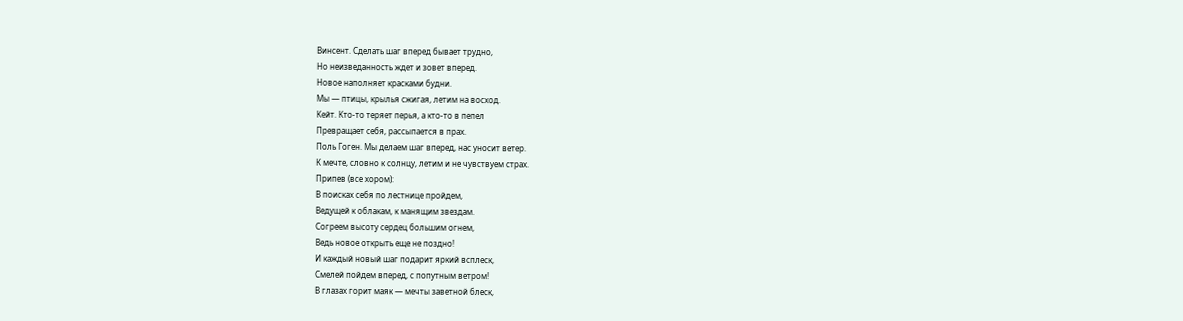Винсент. Сделать шаг вперед бывает трудно,
Но неизведанность ждет и зовет вперед.
Новое наполняет красками будни.
Мы — птицы, крылья сжигая, летим на восход.
Кейт. Кто-то теряет перья, а кто-то в пепел
Превращает себя, рассыпается в прах.
Поль Гоген. Мы делаем шаг вперед, нас уносит ветер.
К мечте, словно к солнцу, летим и не чувствуем страх.
Припев (все хором):
В поисках себя по лестнице пройдем,
Ведущей к облакам, к манящим звездам.
Согреем высоту сердец большим огнем,
Ведь новое открыть еще не поздно!
И каждый новый шаг подарит яркий всплеск,
Смелей пойдем вперед, с попутным ветром!
В глазах горит маяк — мечты заветной блеск,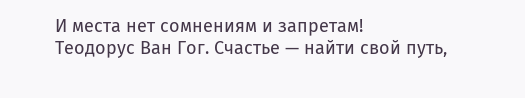И места нет сомнениям и запретам!
Теодорус Ван Гог. Счастье — найти свой путь,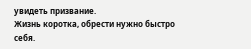увидеть призвание.
Жизнь коротка, обрести нужно быстро себя.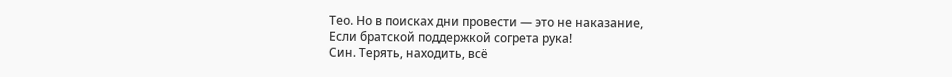Тео. Но в поисках дни провести — это не наказание,
Если братской поддержкой согрета рука!
Син. Терять, находить, всё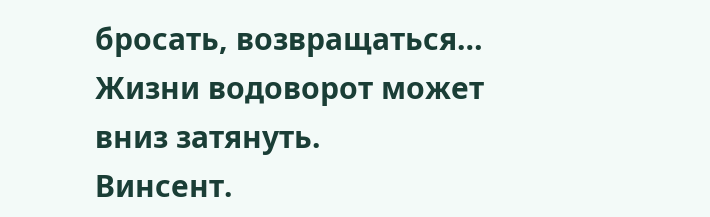бросать, возвращаться…
Жизни водоворот может вниз затянуть.
Винсент.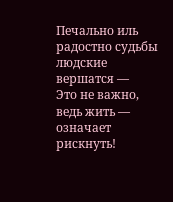Печально иль радостно судьбы людские вершатся —
Это не важно, ведь жить — означает рискнуть!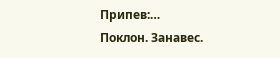Припев:…
Поклон. Занавес.